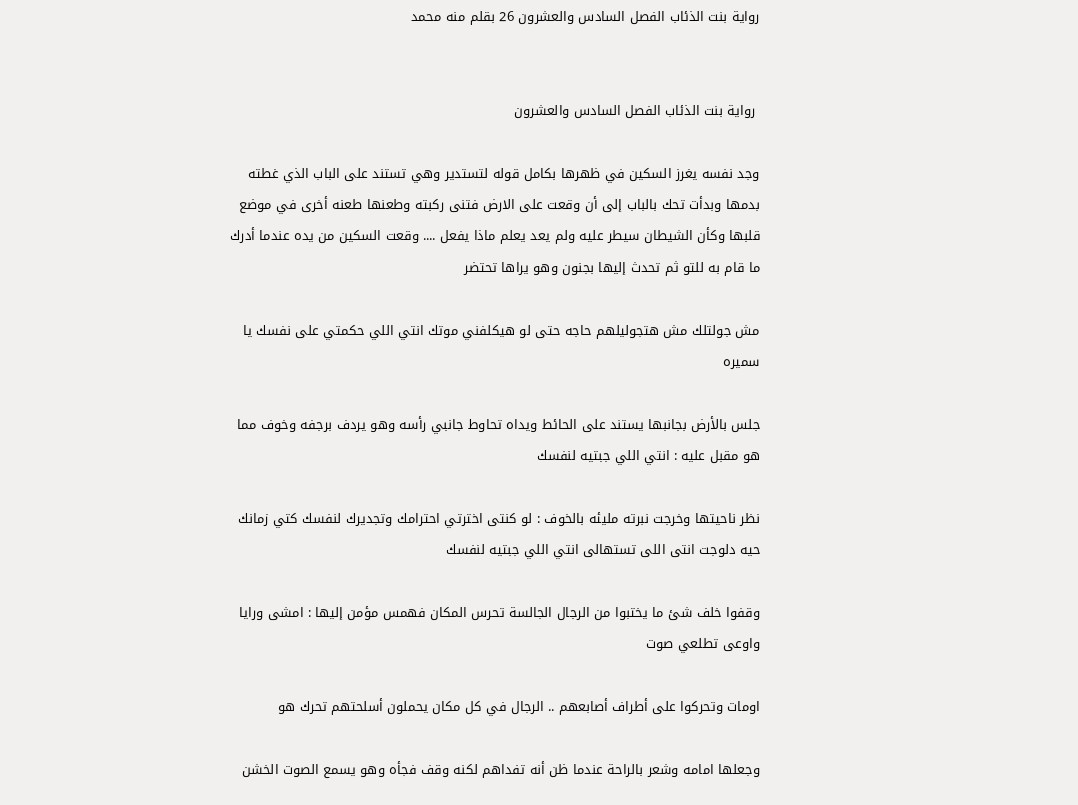رواية بنت الذئاب الفصل السادس والعشرون 26 بقلم منه محمد


 رواية بنت الذئاب الفصل السادس والعشرون

وجد نفسه يغرز السكين في ظهرها بكامل قوله لتستدير وهي تستند على الباب الذي غطته بدمها وبدأت تحك بالباب إلى أن وقعت على الارض فتنى ركبته وطعنها طعنه أخرى في موضع قلبها وكأن الشيطان سيطر عليه ولم يعد يعلم ماذا يفعل .... وقعت السكين من يده عندما أدرك ما قام به للتو ثم تحدث إليها بجنون وهو يراها تحتضر

مش جولتلك مش هتجوليلهم حاجه حتى لو هيكلفني موتك انتي اللي حكمتي على نفسك يا سميره

جلس بالأرض بجانبها يستند على الحائط ويداه تحاوط جانبي رأسه وهو يردف برجفه وخوف مما هو مقبل عليه : انتي اللي جبتيه لنفسك

نظر ناحيتها وخرجت نبرته مليئه بالخوف : لو كنتى اخترتي احترامك وتجديرك لنفسك كتي زمانك حيه دلوجت انتى اللى تستهالى انتي اللي جبتيه لنفسك

وقفوا خلف شئ ما يختبوا من الرجال الجالسة تحرس المكان فهمس مؤمن إليها : امشى ورايا واوعى تطلعي صوت

اومات وتحركوا على أطراف أصابعهم .. الرجال في كل مكان يحملون أسلحتهم تحرك هو

وجعلها امامه وشعر بالراحة عندما ظن أنه تفداهم لكنه وقف فجأه وهو يسمع الصوت الخشن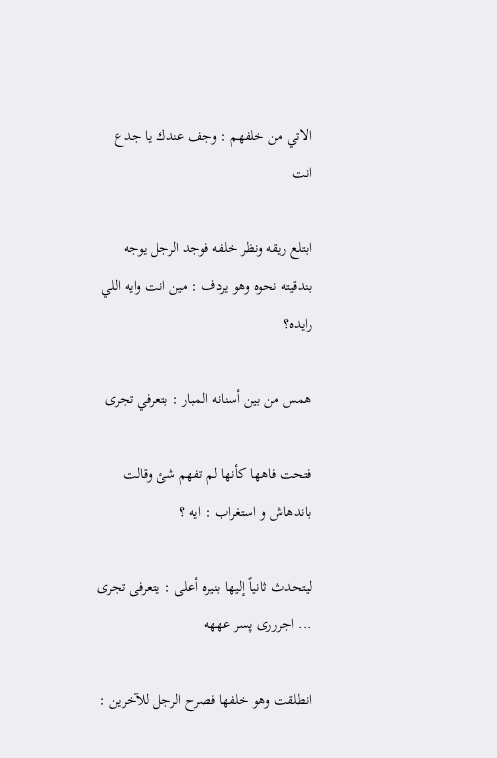الاتي من خلفهم : وجف عندك يا جدع انت

ابتلع ريقه ونظر خلفه فوجد الرجل يوجه بندقيته نحوه وهو يردف : مين انت وايه اللي رايده؟

همس من بين أسنانه المبار : بتعرفي تجرى

فتحت فاهها كأنها لم تفهم شئ وقالت باندهاش و استغراب : ايه ؟

ليتحدث ثانياً إليها بنيره أعلى : يتعرفى تجری ... اجررری پسر عههه

انطلقت وهو خلفها فصرح الرجل للآخرين :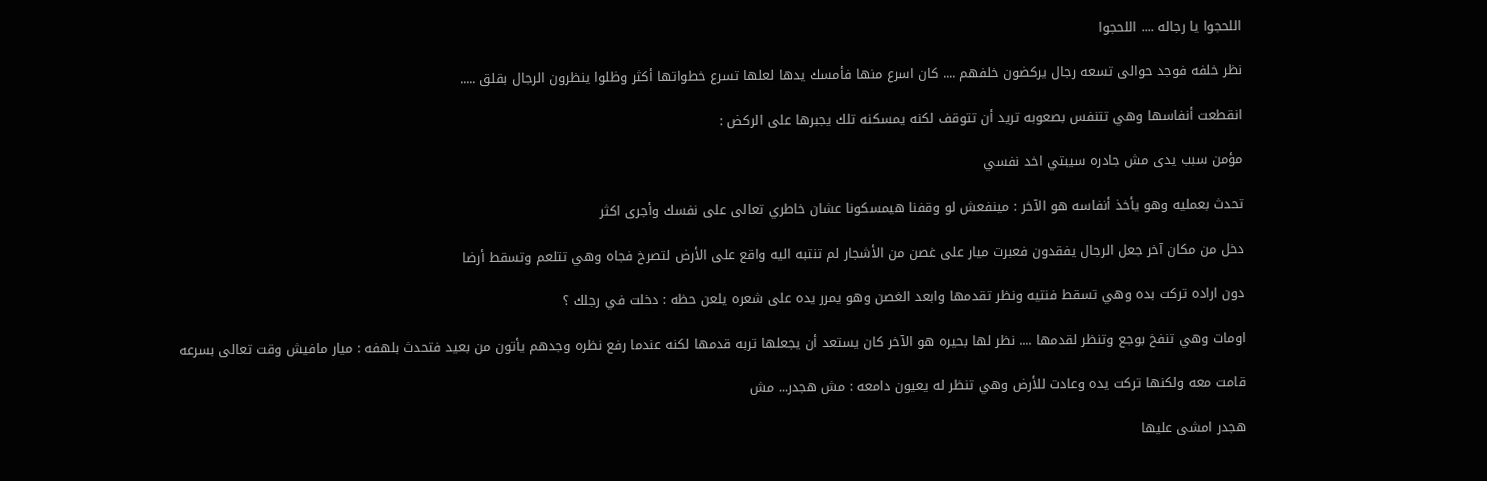اللحجوا يا رجاله .... اللحجوا

نظر خلفه فوجد حوالى تسعه رجال يركضون خلفهم .... كان اسرع منها فأمسك يدها لعلها تسرع خطواتها أكثر وظلوا ينظرون الرجال بقلق .....

انقطعت أنفاسها وهي تتنفس بصعوبه تريد أن تتوقف لكنه يمسكنه تلك يجبرها على الركض :

مؤمن سبب يدى مش جادره سيبتي اخد نفسي

تحدث بعمليه وهو يأخذ أنفاسه هو الآخر : مينفعش لو وقفنا هيمسكونا عشان خاطري تعالى على نفسك وأجرى اكثر

دخل من مكان آخر جعل الرجال يفقدون فعبرت ميار على غصن من الأشجار لم تنتبه اليه واقع على الأرض لتصرخ فجاه وهي تتلعم وتسقط أرضا

دون اراده ترکت بده وهي تسقط فنتيه ونظر تقدمها وابعد الغصن وهو يمرر يده على شعره يلعن حظه : دخلت في رجلك ؟

اومات وهي تنفخ بوجع وتنظر لقدمها .... نظر لها بحيره هو الآخر كان يستعد أن يجعلها تربه قدمها لكنه عندما رفع نظره وجدهم يأتون من بعيد فتحدث بلهفه : میار مافيش وقت تعالى بسرعه

قامت معه ولكنها تركت يده وعادت للأرض وهي تنظر له يعيون دامعه : مش هجدر... مش

هجدر امشى عليها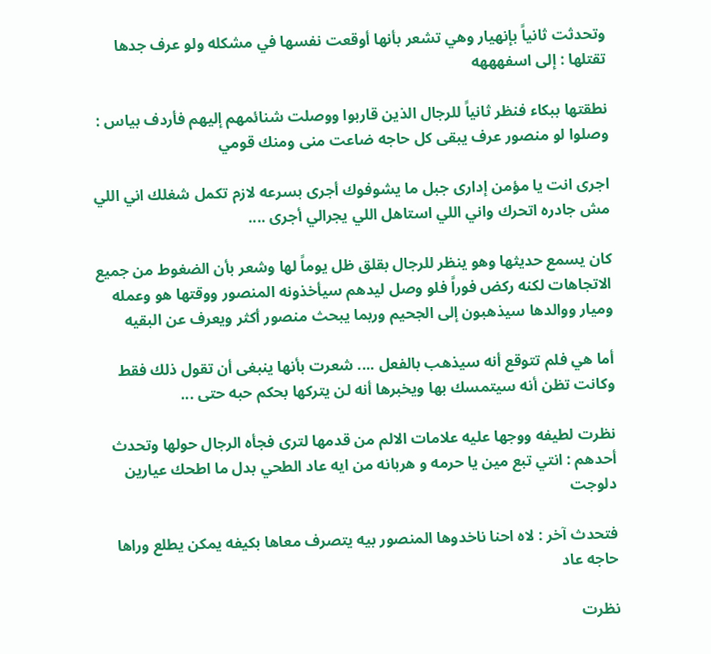وتحدثت ثانياً بإنهيار وهي تشعر بأنها أوقعت نفسها في مشكله ولو عرف جدها تقتلها : إلى اسفهههه

نطقتها ببكاء فنظر ثانياً للرجال الذين قاربوا ووصلت شنائمهم إليهم فأردف بياس : وصلوا لو منصور عرف يبقى كل حاجه ضاعت منى ومنك قومي

اجری انت يا مؤمن إدارى جبل ما يشوفوك أجرى بسرعه لازم تكمل شغلك اني اللي مش جادره اتحرك واني اللي استاهل اللي يجرالي أجرى ....

كان يسمع حديثها وهو ينظر للرجال بقلق ظل يوماً لها وشعر بأن الضغوط من جميع الاتجاهات لكنه ركض فوراً فلو وصل ليدهم سيأخذونه المنصور ووقتها هو وعمله وميار ووالدها سيذهبون إلى الجحيم وربما يبحث منصور أكثر ويعرف عن البقيه

أما هي فلم تتوقع أنه سيذهب بالفعل .... شعرت بأنها ينبغى أن تقول ذلك فقط وكانت تظن أنه سيتمسك بها ويخبرها أنه لن يتركها بحكم حبه حتى ...

نظرت لطيفه ووجها عليه علامات الالم من قدمها لترى فجأه الرجال حولها وتحدث أحدهم : انتي تبع مين يا حرمه و هربانه من ايه عاد الطحي بدل ما اطحك عيارين دلوجت

فتحدث آخر : لاه احنا ناخدوها المنصور بيه يتصرف معاها بكيفه يمكن يطلع وراها حاجه عاد

نظرت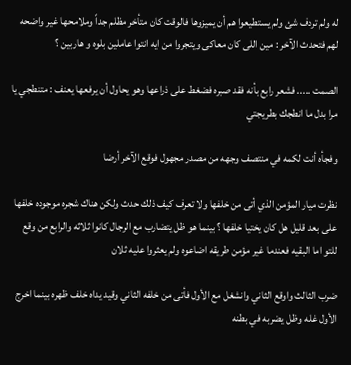له ولم تردف شئ ولم يستطيعوا هم أن يميزوها فالوقت كان متأخر مظلم جداً وملامحها غير واضحه لهم فتحدث الآخر : مين اللى كان معاكى ويتجروا من ايه انتوا عاملين بلوه و هاربين ؟

الصمت ..... فشعر رابع بأنه فقد صبره فضغط على ذراعها وهو يحاول أن يرفعها يعنف : متنطجي يا مرا بدل ما انطجك بطريجتي

وفجأه أنت لكمه في منتصف وجهه من مصدر مجهول فوقع الآخر أرضا

نظرت ميار المؤمن الذي أتى من خلفها ولا تعرف كيف ذلك حدث ولكن هناك شجره موجوده خلفها على بعد قليل هل كان يختيا خلفها ؟ بينما هو ظل يتضارب مع الرجال كانوا ثلاثه والرابع من وقع للتو اما البقيه فعندما غير مؤمن طريقه اضاعوه ولم يعثروا عليه ثلان

ضرب الثالث واوقع الثاني وانشغل مع الأول فأتى من خلفه الثاني وقيد يداه خلف ظهره بينما اخرج الأول غله وظل يضربه في بطنه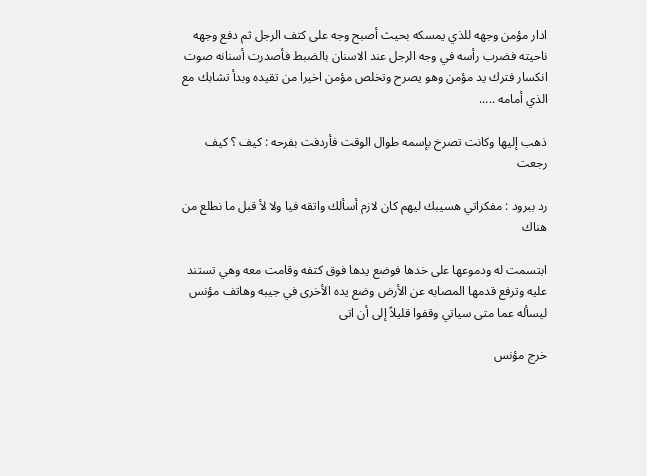ادار مؤمن وجهه للذي يمسكه بحيث أصبح وجه على كتف الرجل ثم دفع وجهه ناحيته فضرب رأسه في وجه الرجل عند الاسنان بالضبط فأصدرت أسنانه صوت انكسار فترك يد مؤمن وهو يصرح وتخلص مؤمن اخيرا من تقيده وبدأ تشابك مع الذي أمامه .....

ذهب إليها وكانت تصرخ بإسمه طوال الوقت فأردفت بفرحه : كيف ؟ كيف رجعت

رد ببرود : مفکراتي هسيبك ليهم كان لازم أسألك واتقه فيا ولا لأ قبل ما نطلع من هناك

ابتسمت له ودموعها على خدها فوضع يدها فوق كتفه وقامت معه وهي تستند عليه وترفع قدمها المصابه عن الأرض وضع يده الأخرى في جيبه وهاتف مؤنس ليسأله عما متى سياتي وقفوا قليلاً إلى أن اتى

خرج مؤنس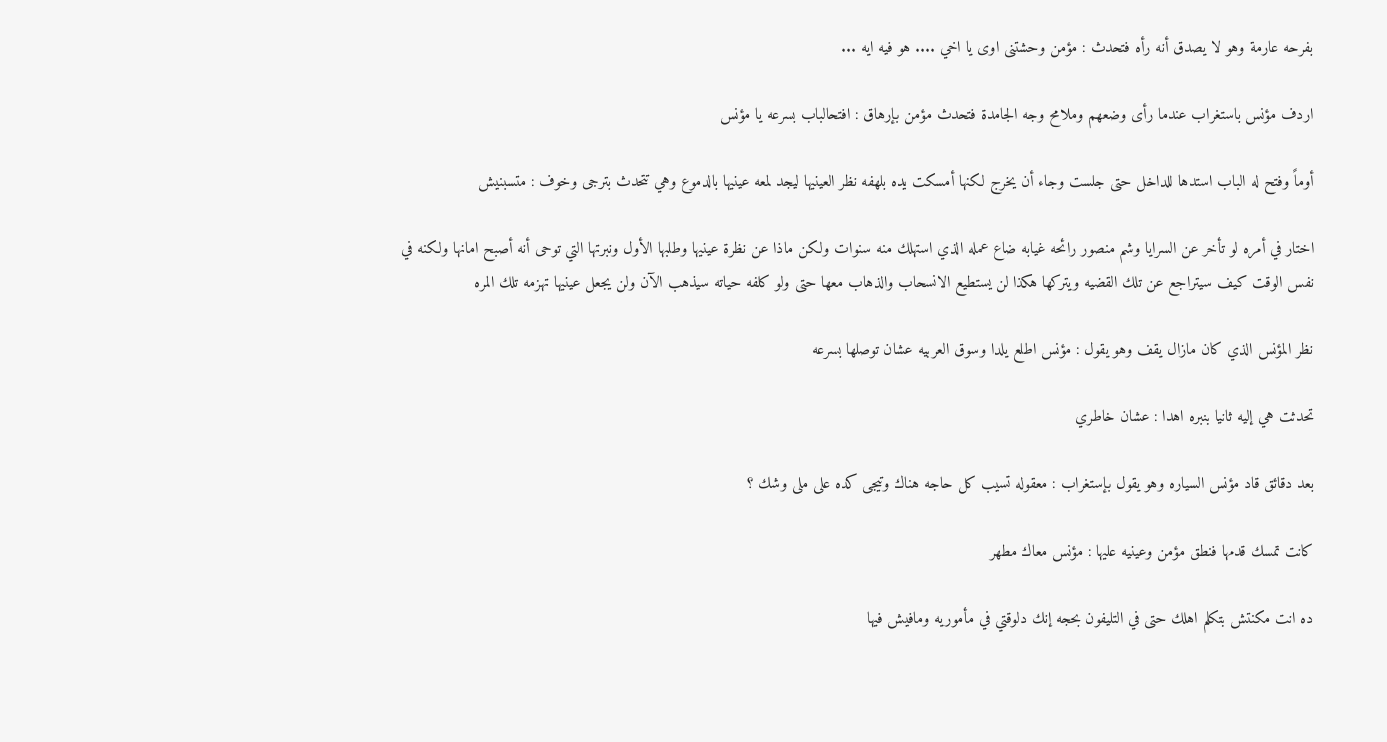بفرحه عارمة وهو لا يصدق أنه رأه فتحدث : مؤمن وحشتنی اوی یا اخي .... هو فيه ايه ...

اردف مؤنس باستغراب عندما رأى وضعهم وملامح وجه الجامدة فتحدث مؤمن بإرهاق : افتحالباب بسرعه يا مؤنس

أوماً وفتح له الباب استدها للداخل حتى جلست وجاء أن يخرج لكنها أمسكت يده بلهفه نظر العينيها ليجد لمعه عينيها بالدموع وهي تتحدث بترجى وخوف : متسبنيش

اختار في أمره لو تأخر عن السرايا وشم منصور رائحه غيابه ضاع عمله الذي استهلك منه سنوات ولكن ماذا عن نظرة عينيها وطلبها الأول ونبرتها التي توحى أنه أصبح امانها ولكنه في نفس الوقت كيف سيتراجع عن تلك القضيه ويتركها هكذا لن يستطيع الانسحاب والذهاب معها حتى ولو كلفه حياته سيذهب الآن ولن يجعل عينيها تهزمه تلك المره

نظر المؤنس الذي كان مازال يقف وهو يقول : مؤنس اطلع يلدا وسوق العربيه عشان توصلها بسرعه

تحدثت هي إليه ثانيا بنبره اهدا : عشان خاطري

بعد دقائق قاد مؤنس السياره وهو يقول بإستغراب : معقوله تسيب كل حاجه هناك وتيجى كده على ملى وشك ؟

كانت تمسك قدمها فنطق مؤمن وعينيه عليها : مؤنس معاك مطهر

ده انت مكنتش بتكلم اهلك حتى في التليفون بحجه إنك دلوقتي في مأموريه ومافيش فيها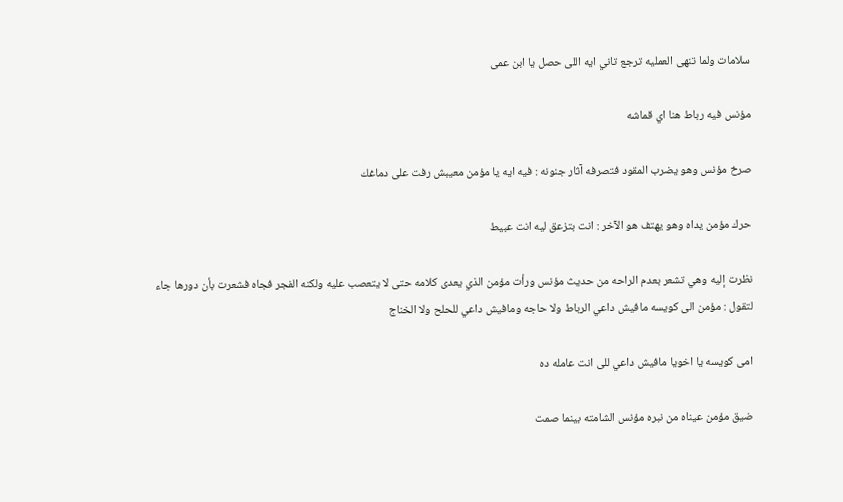سلامات ولما تنهى العمليه ترجع تاني ايه اللى حصل يا ابن عمى

مؤنس فيه رباط هنا اي قماشه

صرخ مؤنس وهو يضرب المقود فتصرفه آثار جنونه : فيه ايه يا مؤمن معيبش رفت على دماغك

حرك مؤمن يداه وهو يهتف هو الآخر : انت بتزعق ليه انت عبيط

نظرت إليه وهي تشعر بعدم الراحه من حديث مؤنس ورأت مؤمن الذي يعدى كلامه حتى لا يتعصب عليه ولكنه الفجر فجاه فشعرت بأن دورها جاء لتقول : مؤمن الى كويسه مافيش داعي الرباط ولا حاجه ومافيش داعي للحلح ولا الخناج

امی کویسه یا اخويا مافيش داعي للى انت عامله ده

ضيق مؤمن عيناه من نبره مؤنس الشامته بينما صمت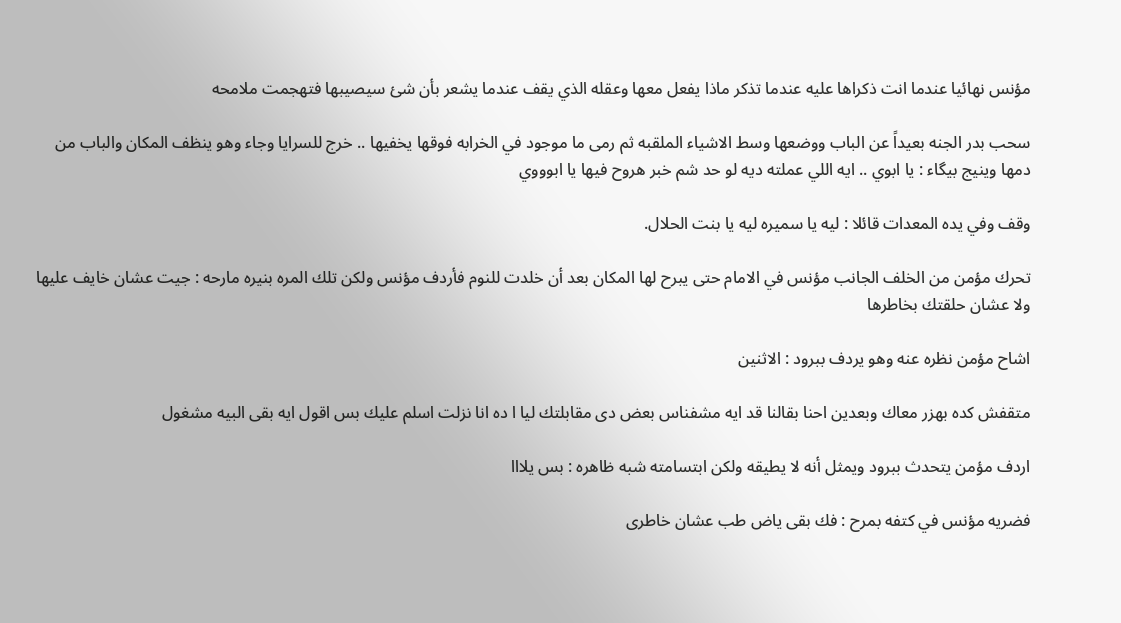مؤنس نهائيا عندما انت ذكراها عليه عندما تذكر ماذا يفعل معها وعقله الذي يقف عندما يشعر بأن شئ سيصيبها فتهجمت ملامحه

سحب بدر الجنه بعيداً عن الباب ووضعها وسط الاشياء الملقبه ثم رمى ما موجود في الخرابه فوقها يخفيها .. خرج للسرايا وجاء وهو ينظف المكان والباب من دمها وينيج بیگاء : يا ابوي .. ايه اللي عملته ديه لو حد شم خبر هروح فيها يا ابوووي

وقف وفي يده المعدات قائلا : ليه يا سميره ليه يا بنت الحلال.

تحرك مؤمن من الخلف الجانب مؤنس في الامام حتى يبرح لها المكان بعد أن خلدت للنوم فأردف مؤنس ولكن تلك المره بنيره مارحه : جيت عشان خايف عليها ولا عشان حلقتك بخاطرها

اشاح مؤمن نظره عنه وهو يردف ببرود : الاثنين

متقفش كده بهزر معاك وبعدين احنا بقالنا قد ايه مشفناس بعض دى مقابلتك ليا ا ده انا نزلت اسلم عليك بس اقول ايه بقى البيه مشغول

اردف مؤمن يتحدث ببرود ويمثل أنه لا يطيقه ولكن ابتسامته شبه ظاهره : بس يلااا

فضريه مؤنس في كتفه بمرح : فك بقى ياض طب عشان خاطری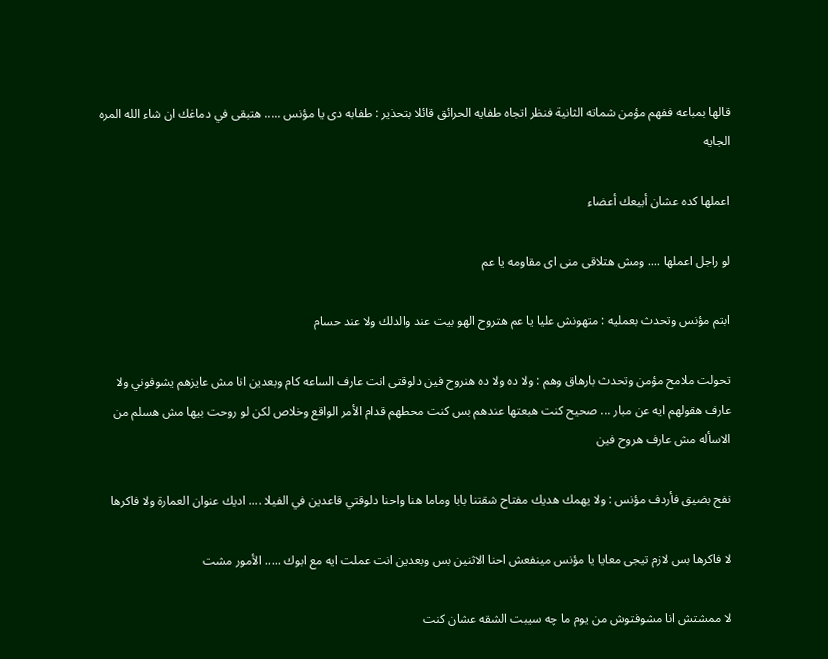قالها بمباعه ففهم مؤمن شماته الثانية فنظر اتجاه طفايه الحرائق قائلا بتحذير : طفابه دی يا مؤنس ..... هتبقى في دماغك ان شاء الله المره الجايه

اعملها كده عشان أبيعك أعضاء

لو راجل اعملها .... ومش هتلاقى منی ای مقاومه يا عم

ابتم مؤنس وتحدث بعمليه : متهونش عليا يا عم هتروح الهو بيت عند والدلك ولا عند حسام

تحولت ملامح مؤمن وتحدث بارهاق وهم : ولا ده ولا ده هنروح فين دلوقتى انت عارف الساعه کام وبعدين انا مش عايزهم يشوفوني ولا عارف هقولهم ايه عن مبار ... صحيح كنت هبعتها عندهم بس كنت محطهم قدام الأمر الواقع وخلاص لكن لو روحت بيها مش هسلم من الاسأله مش عارف هروح فين

نفح بضيق فأردف مؤنس : ولا يهمك هديك مفتاح شقتنا بابا وماما هنا واحنا دلوقتي قاعدين في الفيلا .... اديك عنوان العمارة ولا فاكرها

لا فاكرها بس لازم تیجی معایا یا مؤنس مينفعش احنا الاثنين بس وبعدين انت عملت ايه مع ابوك ..... الأمور مشت

لا ممشتش انا مشوفتوش من يوم ما چه سيبت الشقه عشان كنت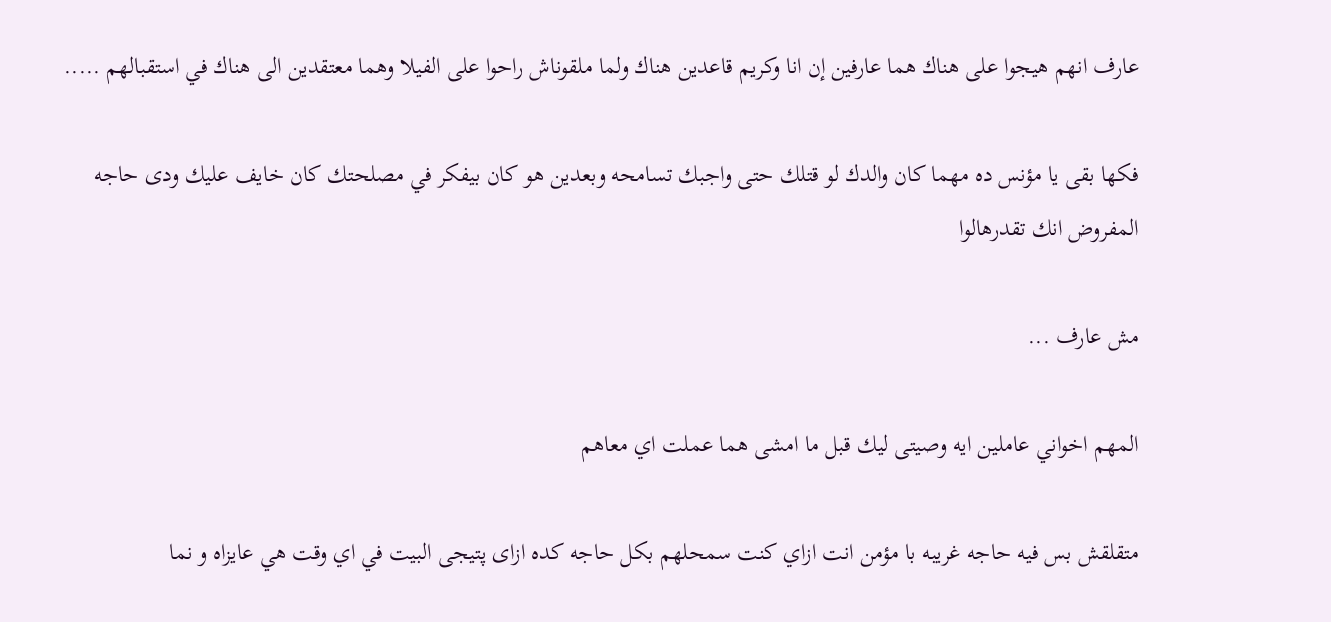عارف انهم هيجوا على هناك هما عارفين إن انا وكريم قاعدين هناك ولما ملقوناش راحوا على الفيلا وهما معتقدين الى هناك في استقبالهم .....

فكها بقى يا مؤنس ده مهما كان والدك لو قتلك حتى واجبك تسامحه وبعدين هو كان بيفكر في مصلحتك كان خايف عليك ودى حاجه المفروض انك تقدرهالوا

مش عارف ...

المهم اخواني عاملين ايه وصيتى ليك قبل ما امشى هما عملت اي معاهم

متقلقش بس فيه حاجه غریبه با مؤمن انت ازاي كنت سمحلهم بكل حاجه کده ازای پتیجی البيت في اي وقت هي عايزاه و نما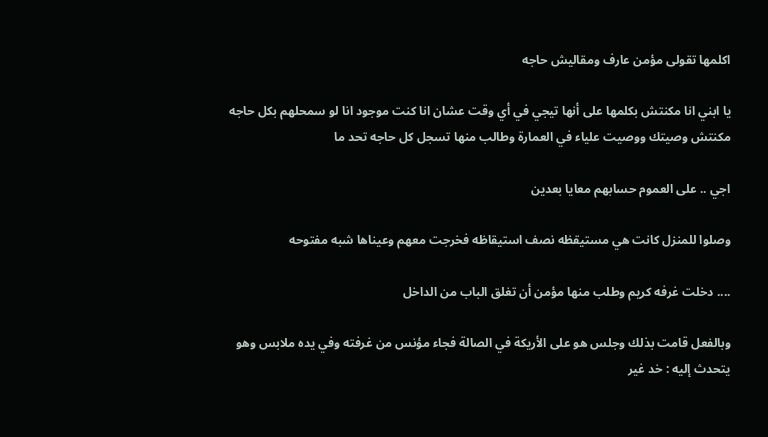اكلمها تقولى مؤمن عارف ومقاليش حاجه

يا ابني انا مكنتش بكلمها على أنها تيجي في أي وقت عشان انا كنت موجود انا لو سمحلهم بكل حاجه مكنتش وصيتك ووصيت علياء في العمارة وطالب منها تسجل كل حاجه تحد ما

اجي .. على العموم حسابهم معايا بعدين

وصلوا للمنزل كانت هي مستيقظه نصف استيقاظه فخرجت معهم وعيناها شبه مفتوحه

.... دخلت غرفه كريم وطلب منها مؤمن أن تغلق الباب من الداخل

وبالفعل قامت بذلك وجلس هو على الأريكة في الصالة فجاء مؤنس من غرفته وفي يده ملابس وهو يتحدث إليه : خد غير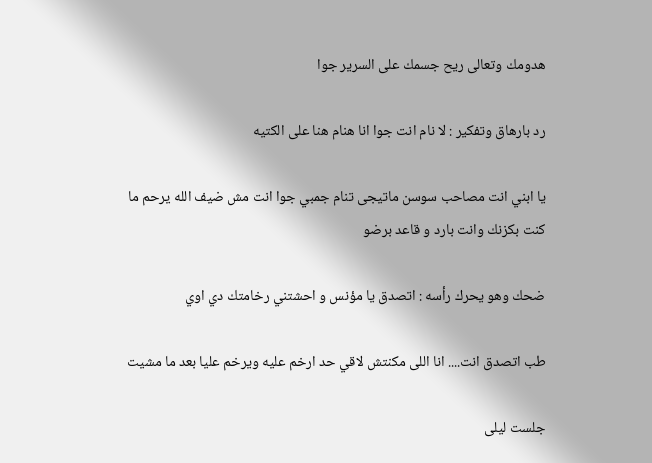هدومك وتعالى ريح جسمك على السرير جوا

رد بارهاق وتفكير : لا نام انت جوا انا هنام هنا على الكتيه

يا ابني انت مصاحب سوسن ماتیجی تنام جمبي جوا انت مش ضيف الله يرحم ما كنت بكزنك وانت بارد و قاعد برضو

ضحك وهو يحرك رأسه : اتصدق يا مؤنس و احشتني رخامتك دي اوي

طب اتصدق انت.... انا اللى مكنتش لاقي حد ارخم عليه ويرخم عليا بعد ما مشيت

جلست لیلى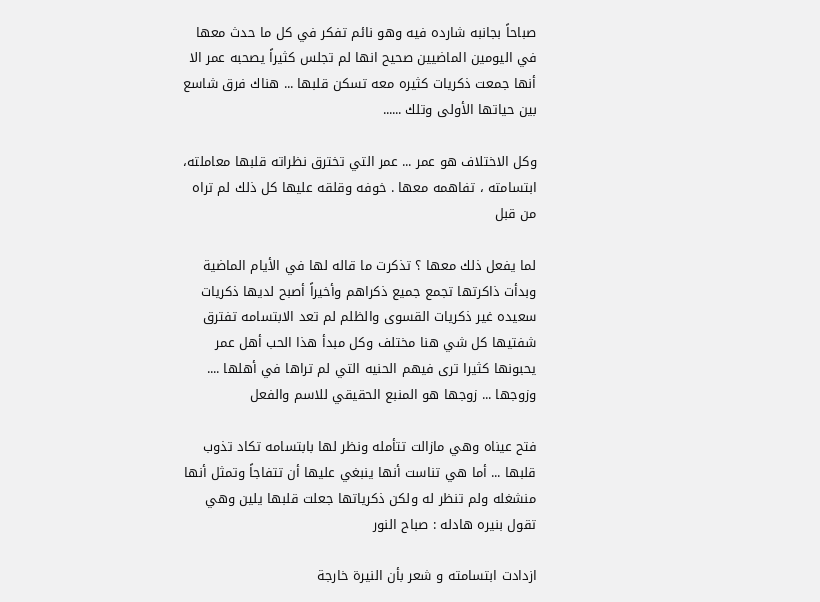صباحاً بجانبه شارده فيه وهو نائم تفكر في كل ما حدث معها في اليومين الماضيين صحيح انها لم تجلس كثيراً يصحبه عمر الا أنها جمعت ذكريات كثيره معه تسكن قلبها ... هناك فرق شاسع بين حياتها الأولى وتلك ......

وكل الاختلاف هو عمر ... عمر التي تخترق نظراته قلبها معاملته، ابتسامته ، تفاهمه معها . خوفه وقلقه عليها كل ذلك لم تراه من قبل

لما يفعل ذلك معها ؟ تذكرت ما قاله لها في الأيام الماضية وبدأت ذاكرتها تجمع جميع ذكراهم وأخيراً أصبح لديها ذكريات سعيده غير ذكريات القسوى والظلم لم تعد الابتسامه تفترق شفتيها كل شي هنا مختلف وكل مبدأ هذا الحب أهل عمر يحبونها كثيرا ترى فيهم الحنيه التي لم تراها في أهلها .... وزوجها ... زوجها هو المنبع الحقيقي للاسم والفعل

فتح عيناه وهي مازالت تتأمله ونظر لها بابتسامه تكاد تذوب قلبها ... أما هي تناست أنها ينبغي عليها أن تتفاجاً وتمثل أنها منشغله ولم تنظر له ولكن ذكرياتها جعلت قلبها يلين وهي تقول بنيره هادله : صباح النور

ازدادت ابتسامته و شعر بأن النيرة خارجة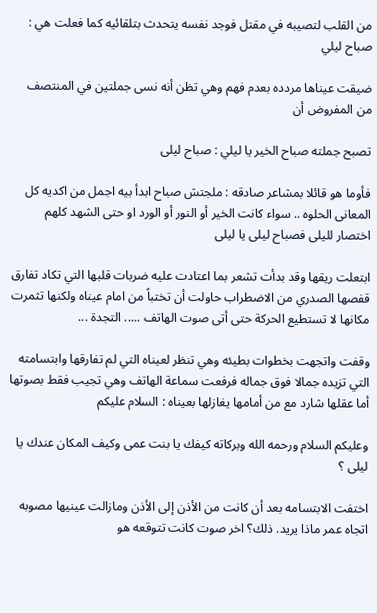من القلب لتصيبه في مقتل فوجد نفسه يتحدث بتلقائيه كما فعلت هي : صباح ليلي

ضيقت عيناها مردده بعدم فهم وهي تظن أنه نسى جملتين في المنتصف من المفروض أن

تصبح جملته صباح الخير يا ليلي : صباح لیلی

فأوما هو قائلا بمشاعر صادقه : ملجتش صباح ابدأ بيه اجمل من اكديه كل المعانى الحلوه .. سواء كانت الخير أو النور أو الورد او حتى الشهد كلهم اختصار لليلى فصباح لیلی یا لیلی

ابتعلت ريقها وقد بدأت تشعر بما اعتادت عليه ضربات قلبها التي تكاد تفارق قفصها الصدري من الاضطراب حاولت أن تختباً من امام عيناه ولكنها تثمرت مكانها لا تستطيع الحركة حتى أتى صوت الهاتف ..... التجدة ...

وقفت واتجهت بخطوات بطيئه وهي تنظر لعيناه التي لم تفارقها وابتسامته التي تزيده جمالا فوق جماله فرفعت سماعة الهاتف وهي تجيب فقط بصوتها أما عقلها شارد مع من أمامها يغازلها بعيناه : السلام عليكم

وعليكم السلام ورحمه الله وبركاته كيفك يا بنت عمى وكيف المكان عندك يا ليلى ؟

اختفت الابتسامه بعد أن كانت من الأذن إلى الأذن ومازالت عينيها مصوبه اتجاه عمر ماذا يريد. ذلك؟ اخر صوت كانت تتوقعه هو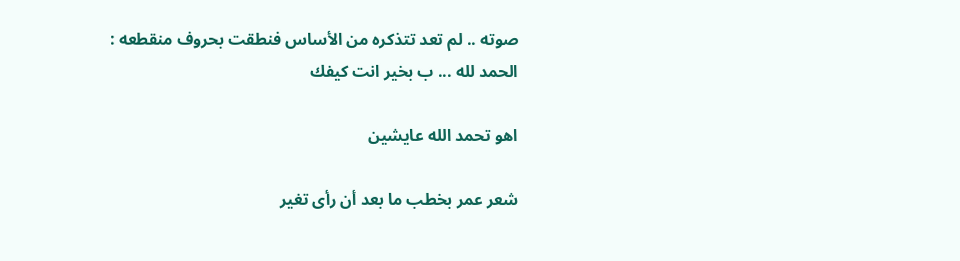صوته .. لم تعد تتذكره من الأساس فنطقت بحروف منقطعه : الحمد لله ... ب بخير انت كيفك

اهو تحمد الله عايشين

شعر عمر بخطب ما بعد أن رأى تغير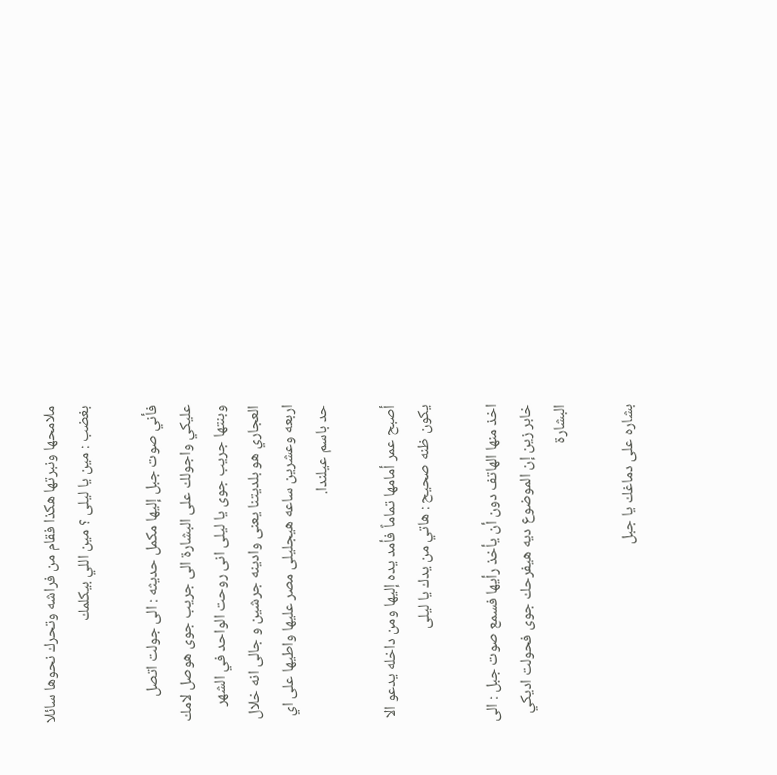ملامحها ونبرتها هكذا فقام من فراشه وتحرك نحوها سائلا بغضب : مین یا لیلی ؟ مين اللي بيكلمك

فأني صوت جبل إليها مكمل حديثه : الى جولت اتصل عليكي واجولك على البشارة الى جريب جوى هوصل لامك وبنتها جريب جوی یا لیلی انی روحت الواحد في الشهر العجاري هو بلديتنا یعنی وادینه جرشین و جالى انه خلال اربعه وعشرين ساعه هیجلیلی مصر عليها واطيها على اي حد باسم عيلندا.

أصبح عمر أمامها تماماً فأمد يده إليها ومن داخله يدعو الا يكون ظنه صحيح : هاتي من يدك يا ليلى

اخذ منها الهاتف دون أن يأخذ رأيها فسمع صوت جبل : الى خابر زين إن الموضوع ديه هيفرحك جوی فحولت اديكي البشارة

بشاره على دماغك يا جبل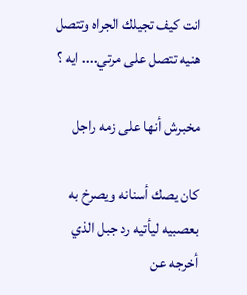انت كيف تجيلك الجراه وتتصل هنيه تتصل على مرتي.... ايه ؟

مخبرش أنها على زمه راجل

كان يصك أسنانه ويصرخ به بعصبيه ليأتيه رد جبل الذي أخرجه عن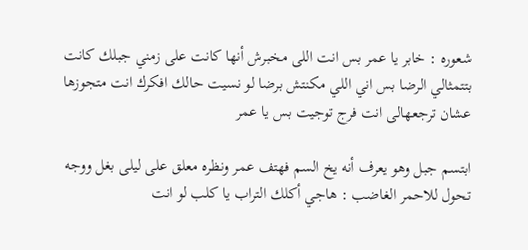شعوره : خابر یا عمر بس انت اللى مخبرش أنها كانت على زمني جبلك كانت بتتمثالي الرضا بس اني اللي مكنتش برضا لو نسيت حالك افكرك انت متجوزها عشان ترجعهالی انت فرج توجيت بس يا عمر

ابتسم جبل وهو يعرف أنه يخ السم فهتف عمر ونظره معلق على ليلى بغل ووجه تحول للاحمر الغاضب : هاجي أكلك التراب يا كلب لو انت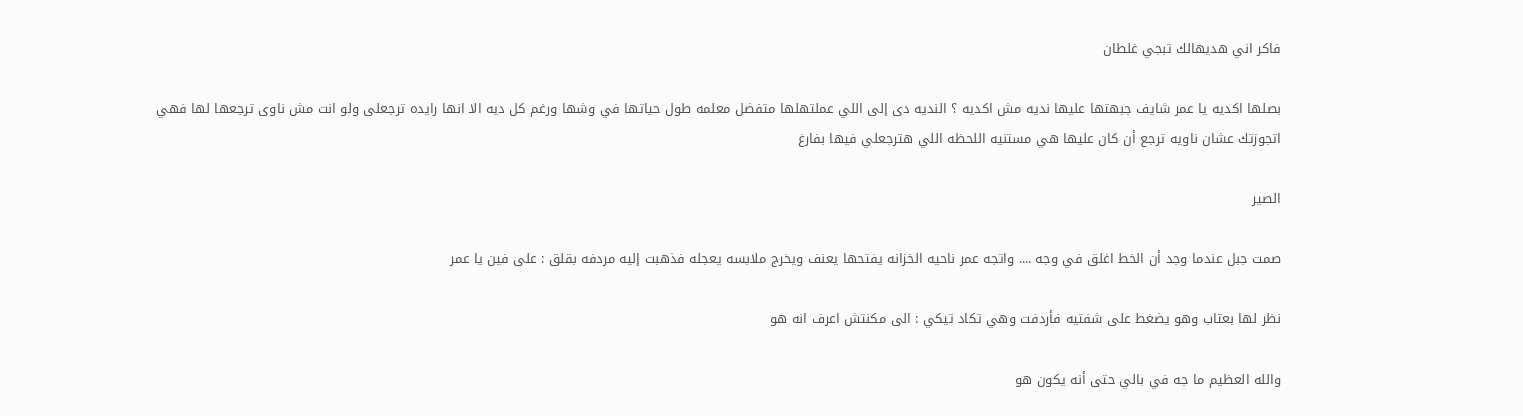فاكر اني هديهالك تبجي غلطان

بصلها اكديه يا عمر شايف جبهتها عليها نديه مش اكديه ؟ النديه دى إلى اللي عملتهلها متفضل معلمه طول حياتها في وشها ورغم كل ديه الا انها رایده ترجعلى ولو انت مش ناوى ترجعها لها فهي اتجوزتك عشان ناويه ترجع أن كان عليها هي مستنيه اللحظه اللي هترجعلي فيها بفارغ

الصير

صمت جبل عندما وجد أن الخط اغلق في وجه .... واتجه عمر ناحيه الخزانه يفتحها يعنف ويخرج ملابسه يعجله فذهبت إليه مردفه بقلق : على فين يا عمر

نظر لها بعتاب وهو يضغط على شفتيه فأردفت وهي تكاد تيكي : الى مكنتش اعرف انه هو

والله العظيم ما جه في بالي حتى أنه يكون هو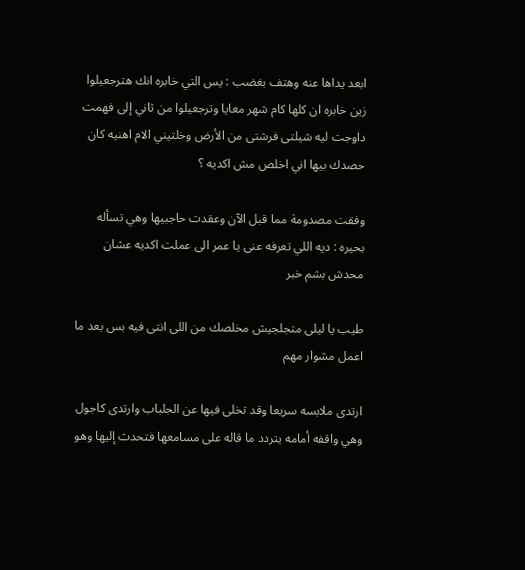ابعد يداها عنه وهتف بغضب : يس التي خابره انك هترجعيلوا زين خابره ان كلها كام شهر معايا وترجعيلوا من ثاني إلى فهمت داوجت لیه شیلتی فرشتى من الأرض وخلتيني الام اهنيه كان حصدك بيها اني اخلص مش اكديه ؟

وفقت مصدومة مما قبل الآن وعقدت حاجبيها وهي تسأله بحيره : ديه اللي تعرفه عنى يا عمر الى عملت اکدیه عشان محدش بشم خبر

طیب یا لیلی متجلجيش مخلصك من اللى انتى فيه بس بعد ما اعمل مشوار مهم

ارتدى ملابسه سريعا وقد تخلى فيها عن الجلباب وارتدى كاجول وهي واقفه أمامه يتردد ما قاله على مسامعها فتحدث إليها وهو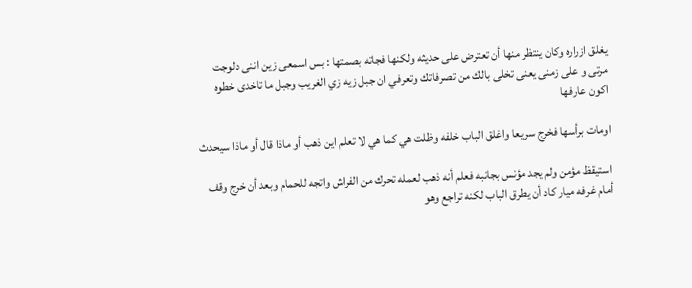يغلق ازراره وكان ينتظر منها أن تعترض على حديثه ولكنها فجاته بصمتها : بس اسمعى زين اننى دلوجت مرتى و على زمنى يعنى تخلى بالك من تصرفاتك وتعرفي ان جبل زيه زي الغريب وجبل ما تاخدى خطوه اكون عارفها

اومات برأسها فخرج سريعا واغلق الباب خلفه وظلت هي كما هي لا تعلم اين ذهب أو ماذا قال أو ماذا سيحدث

استيقظ مؤمن ولم يجد مؤنس بجانبه فعلم أنه ذهب لعمله تحرك من الفراش واتجه للحمام وبعد أن خرج وقف أمام غرفه ميار كاد أن يطرق الباب لكنه تراجع وهو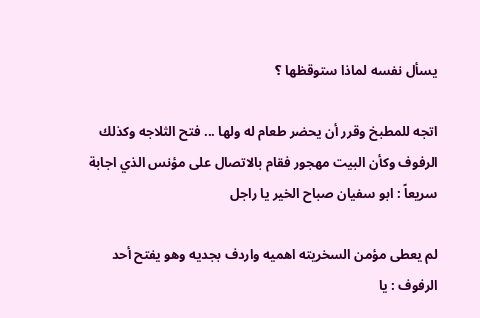يسأل نفسه لماذا ستوقظها ؟

اتجه للمطبخ وقرر أن يحضر طعام له ولها ... فتح الثلاجه وكذلك الرفوف وكأن البيت مهجور فقام بالاتصال على مؤنس الذي اجابة سريعاً : ابو سفيان صباح الخير يا راجل

لم يعطى مؤمن السخريته اهميه واردف بجديه وهو يفتح أحد الرفوف : يا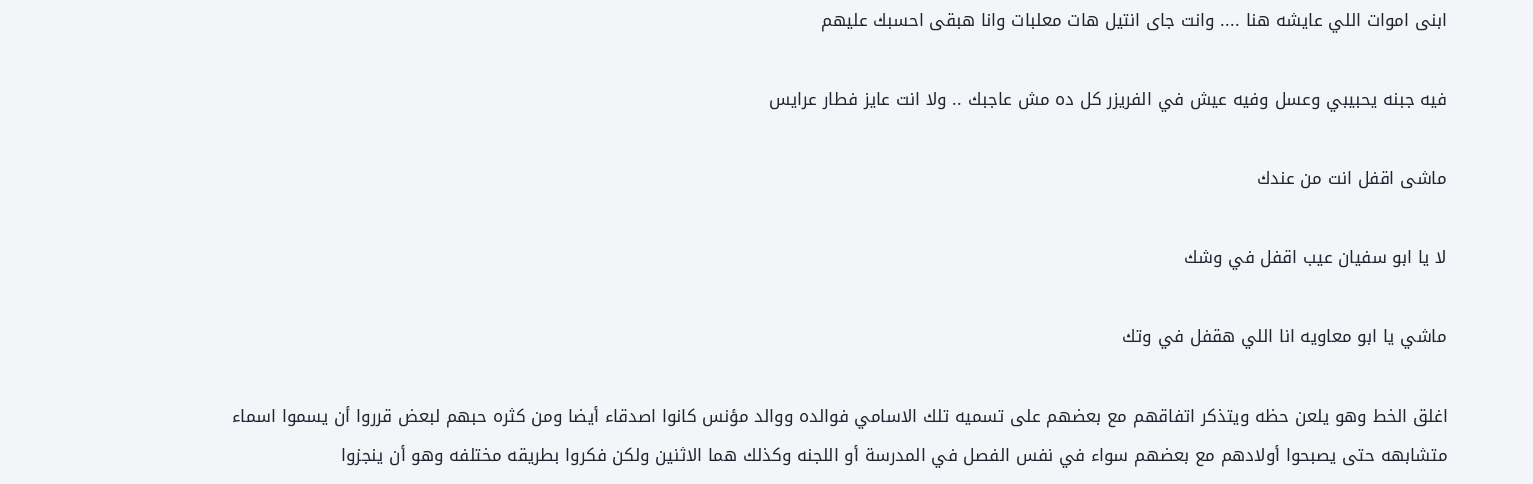ابنى اموات اللي عایشه هنا .... وانت جای انتيل هات معلبات وانا هبقى احسبك عليهم

فيه جبنه يحبيبي وعسل وفيه عيش في الفريزر كل ده مش عاجبك .. ولا انت عايز فطار عرايس

ماشی اقفل انت من عندك

لا يا ابو سفيان عيب اقفل في وشك

ماشي يا ابو معاويه انا اللي هقفل في وتك

اغلق الخط وهو يلعن حظه ويتذكر اتفاقهم مع بعضهم على تسميه تلك الاسامي فوالده ووالد مؤنس كانوا اصدقاء أيضا ومن كثره حبهم لبعض قرروا أن يسموا اسماء متشابهه حتى يصبحوا أولادهم مع بعضهم سواء في نفس الفصل في المدرسة أو اللجنه وكذلك هما الاثنين ولكن فكروا بطريقه مختلفه وهو أن ينجزوا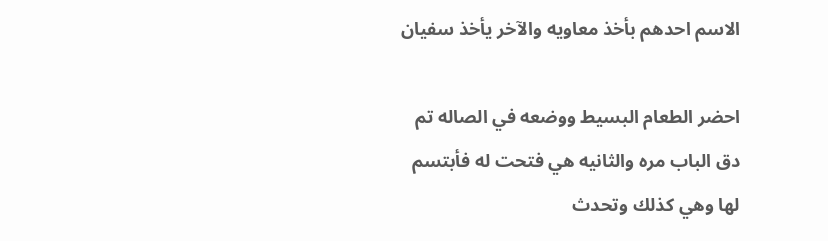الاسم احدهم بأخذ معاويه والآخر يأخذ سفيان

احضر الطعام البسيط ووضعه في الصاله تم دق الباب مره والثانيه هي فتحت له فأبتسم لها وهي كذلك وتحدث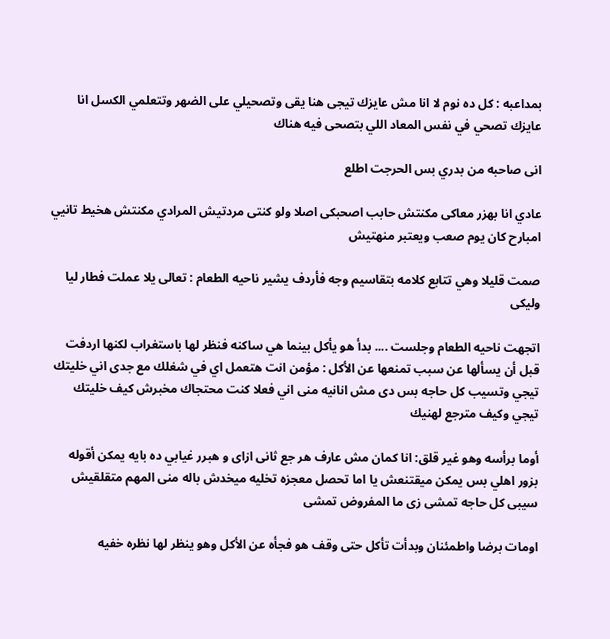بمداعبه : كل ده نوم لا انا مش عايزك تيجى هنا يقى وتصحيلي على الضهر وتتعلمي الكسل انا عايزك تصحي في نفس المعاد اللي بتصحى فيه هناك

انى صاحبه من بدري بس الحرجت اطلع

عادي انا بهزر معاکی مكنتش حابب اصحبکی اصلا ولو کنتی مردتيش المرادي مكنتش هخیط تانیي امبارح كان يوم صعب ويعتبر منهتيش

صمت قليلا وهي تتابع كلامه بتقاسيم وجه فأردف يشير ناحيه الطعام : تعالى يلا عملت فطار لیا ولیکی

اتجهت ناحيه الطعام وجلست .... بدأ هو يأكل بينما هي ساكنه فنظر لها باستغراب لكنها اردفت قبل أن يسألها عن سبب تمنعها عن الأكل : مؤمن انت هتعمل اي في شغلك مع جدى اني خليتك تيجي وتسيب كل حاجه بس دى مش انانيه منى اني فعلا كنت محتجاك مخبرش كيف خليتك تيجي وكيف مترجع لهنيك

أوما برأسه وهو غير قلق: انا كمان مش عارف هر جع ثانی ازای و هبرر غيابي ده بايه يمكن أقوله بزور اهلي بس يمكن ميقتنعش يا اما تحصل معجزه تخلیه میخدش باله منى المهم متقلقيش سیبی کل حاجه تمشى زى ما المفروض تمشى

اومات برضا واطمئنان وبدأت تأكل حتى وقف هو فجأه عن الأكل وهو ينظر لها نظره خفيه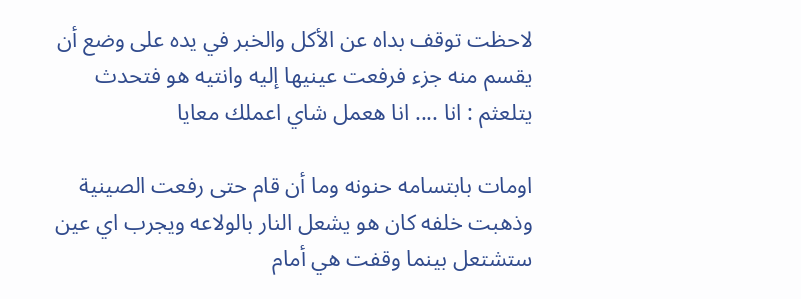لاحظت توقف بداه عن الأكل والخبر في يده على وضع أن يقسم منه جزء فرفعت عينيها إليه وانتيه هو فتحدث يتلعثم : انا .... انا هعمل شاي اعملك معايا

اومات بابتسامه حنونه وما أن قام حتى رفعت الصينية وذهبت خلفه كان هو يشعل النار بالولاعه ويجرب اي عين ستشتعل بينما وقفت هي أمام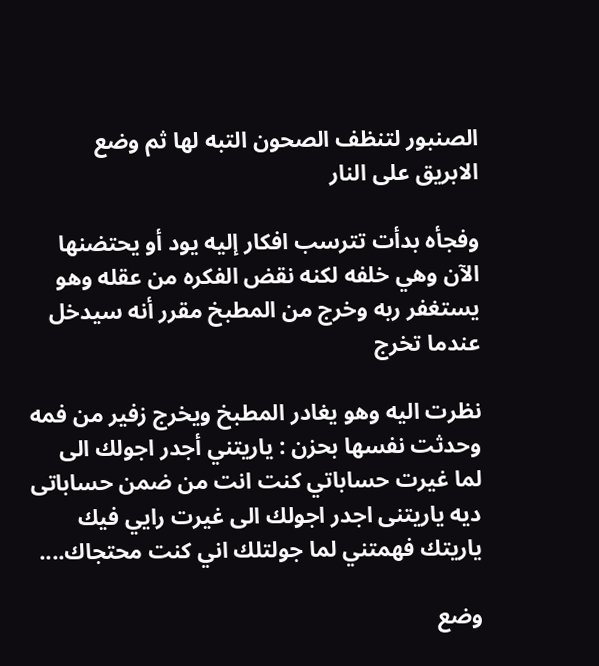الصنبور لتنظف الصحون التبه لها ثم وضع الابريق على النار

وفجأه بدأت تترسب افكار إليه يود أو يحتضنها الآن وهي خلفه لكنه نقض الفكره من عقله وهو يستغفر ربه وخرج من المطبخ مقرر أنه سيدخل عندما تخرج

نظرت اليه وهو يغادر المطبخ ويخرج زفير من فمه وحدثت نفسها بحزن : ياريتني أجدر اجولك الى لما غيرت حساباتي كنت انت من ضمن حساباتی دیه یاریتنی اجدر اجولك الى غيرت رايي فيك ياريتك فهمتني لما جولتلك اني كنت محتجاك....

وضع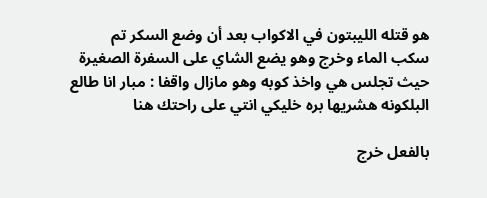هو قتله الليبتون في الاكواب بعد أن وضع السكر تم سكب الماء وخرج وهو يضع الشاي على السفرة الصغيرة حيث تجلس هي واخذ كوبه وهو مازال واقفا : مبار انا طالع البلكونه هشريها بره خليكي انتي على راحتك هنا

بالفعل خرج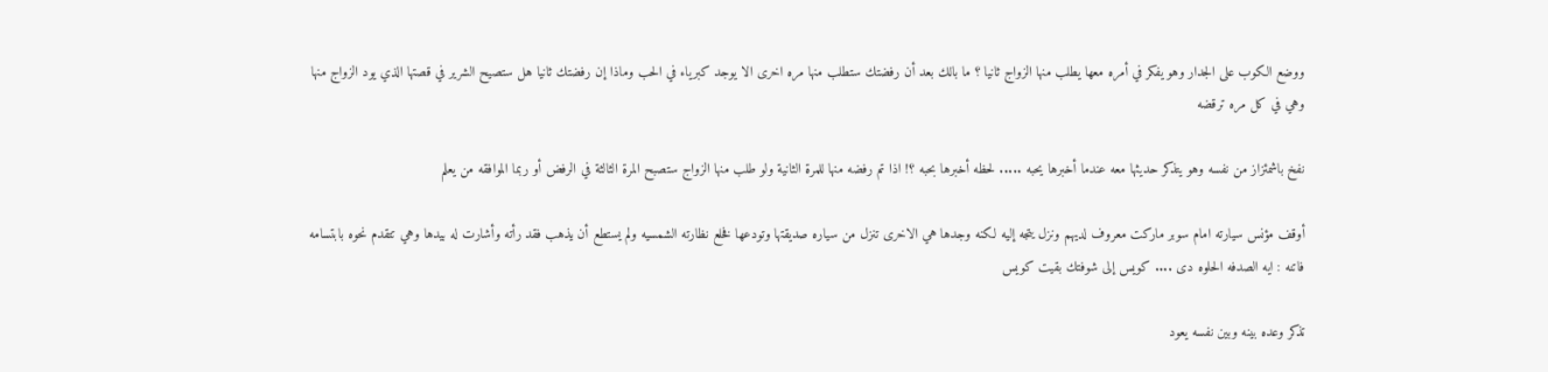ووضع الكوب على الجدار وهو يفكر في أمره معها يطلب منها الزواج ثانيا ؟ ما بالك بعد أن رفضتك ستطلب منها مره اخرى الا يوجد كبرياء في الحب وماذا إن رفضتك ثانيا هل ستصيح الشرير في قصتها الذي يود الزواج منها وهي في كل مره ترقضه

نفخ باشمئزاز من نفسه وهو يتذكر حديثها معه عندما أخبرها يحبه ..... لحظه أخبرها بحبه ؟! اذا تم رفضه منها للمرة الثانية ولو طلب منها الزواج ستصبح المرة الثالثة في الرفض أو ربما الموافقه من يعلم

أوقف مؤنس سيارته امام سوبر ماركت معروف لديهم ونزل يتجه إليه لكنه وجدها هي الاخرى تنزل من سياره صديقتها وتودعها فخلع نظارته الشمسيه ولم يستطع أن يذهب فقد رأته وأشارت له بيدها وهي تتقدم نحوه بابتسامه فاتنه : ايه الصدفه الحلوه دى .... كويس إلى شوفتك بقيت كويس

تذكر وعده بينه وبين نفسه يعود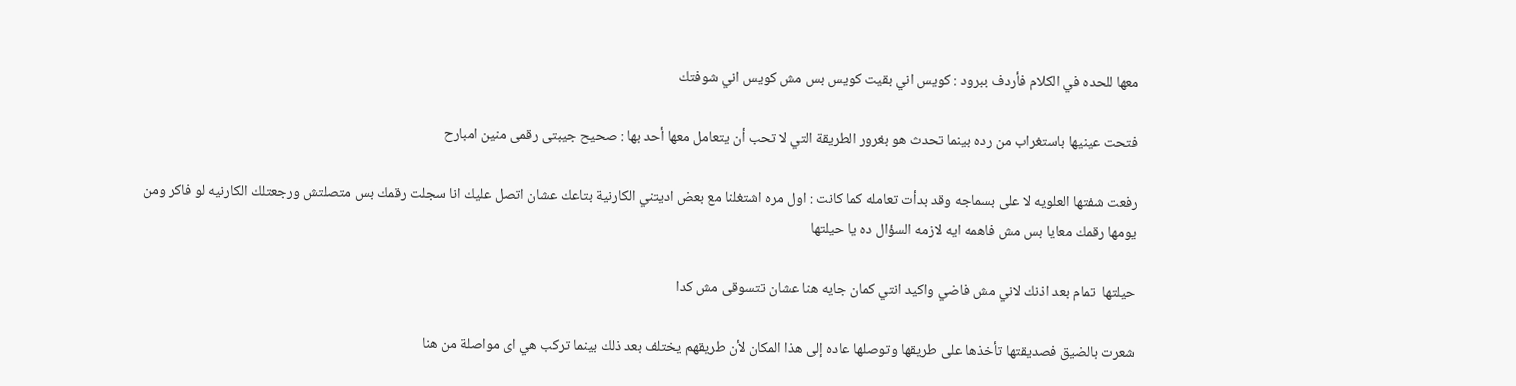معها للحده في الكلام فأردف ببرود : كويس اني بقيت كويس بس مش كويس اني شوفتك

فتحت عينيها باستغراب من رده بينما تحدث هو بغرور الطريقة التي لا تحب أن يتعامل معها أحد بها : صحيح جیبتی رقمی منین امبارح

رفعت شفتها العلويه لا على بسماجه وقد بدأت تعامله كما كانت : اول مره اشتغلنا مع بعض اديتني الكارنية بتاعك عشان اتصل عليك انا سجلت رقمك بس متصلتش ورجعتلك الكارنيه لو فاكر ومن يومها رقمك معايا بس مش فاهمه ايه لازمه السؤال ده يا حيلتها

حيلتها  تمام بعد اذنك لاني مش فاضي واكيد انتي كمان جايه هنا عشان تتسوقی مش كدا

شعرت بالضيق فصديقتها تأخذها على طريقها وتوصلها عاده إلى هذا المكان لأن طريقهم يختلف بعد ذلك بينما تركب هي اى مواصلة من هنا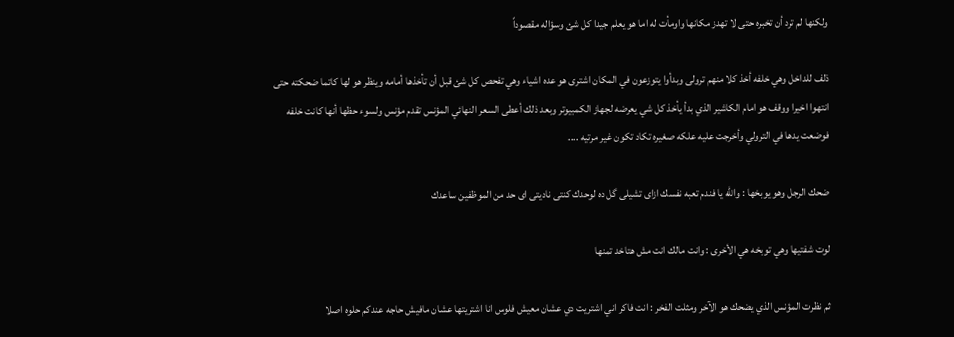ولكنها لم ترد أن تخبره حتى لا تهدز مكانها واومأت له اما هو يعلم جيدا كل شئ وسؤاله مقصوداً

ذلف للداخل وهي خلفه أخذ كلا منهم ترولى وبدأوا يتوزعون في المكان اشترى هو عده اشياء وهي تفحص كل شئ قبل أن تأخذها أمامه وينظر هو لها كاتما ضحكته حتى انتهوا اخيرا ووقف هو امام الكاشير الذي بدأ يأخذ كل شي يعرضه لجهاز الكمبيوتر وبعد ذلك أعطى السعر النهائي المؤنس تقدم مؤنس ولسوء حظها أنها كانت خلفه فوضعت يدها في الترولي وأخرجت عليه علكه صغيره تكاد تكون غير مرتيه ....

ضحك الرجل وهو يوبخها : والله يا فندم تعبه نفسك ازاى تشیلی گل ده لوحدك كنتی نادیتی ای حد من الموظفين ساعدك

لوت شفتيها وهي توبخه هي الأخرى : وانت مالك انت مش هتاخد تمنها

ثم نظرت المؤنس الذي يضحك هو الآخر ومثلت الفخر : انت فاكر اني اشتريت دي عشان معيش فلوس انا اشتريتها عشان مافيش حاجه عندكم حلوه اصلا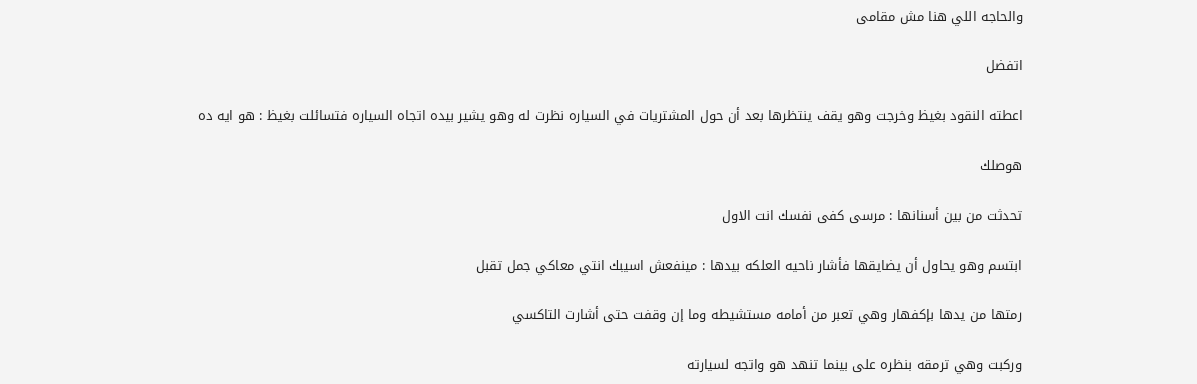والحاجه اللي هنا مش مقامی

اتفضل

اعطته النقود بغيظ وخرجت وهو يقف ينتظرها بعد أن حول المشتريات في السياره نظرت له وهو يشير بيده اتجاه السياره فتسائلت بغيظ : هو ايه ده

هوصلك

تحدثت من بين أسنانها : مرسى كفى نفسك انت الاول

ابتسم وهو يحاول أن يضايقها فأشار ناحيه العلكه بيدها : مينفعش اسيبك انتي معاكي جمل تقبل

رمتها من يدها بإكفهار وهي تعبر من أمامه مستشيطه وما إن وقفت حتى أشارت التاكسي

وركبت وهي ترمقه بنظره على بينما تنهد هو واتجه لسيارته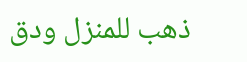ذهب للمنزل ودق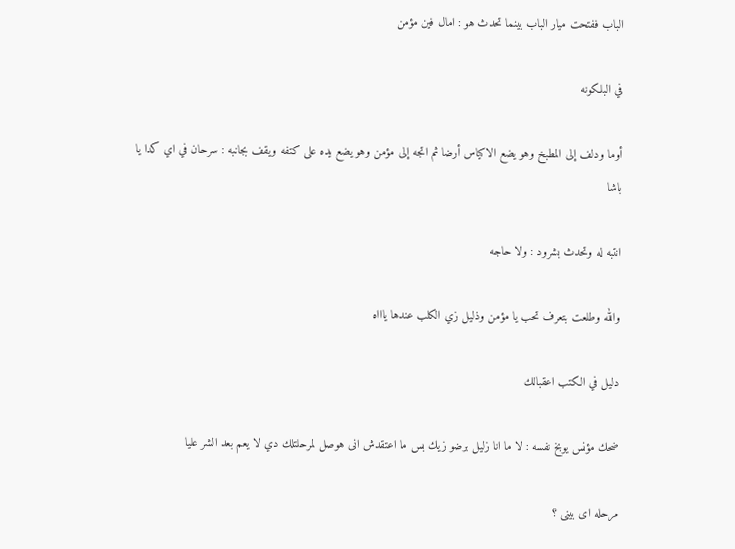الباب ففتحت ميار الباب بينما تحدث هو : امال فين مؤمن

في البلكونه

أوما ودلف إلى المطبخ وهو يضع الاكياس أرضا ثم اتجه إلى مؤمن وهو يضع يده على كتفه ويقف بجانبه : سرحان في اي كدا يا باشا

انتبه له وتحدث بشرود : ولا حاجه

والله وطلعت بتعرف تحب يا مؤمن وذليل زي الكلب عندها ياااه

دليل في الكتب اعقبالك

ضحك مؤنس يوبخ نفسه : لا ما انا زليل برضو زيك بس ما اعتقدش انى هوصل لمرحلتلك دي لا يعم بعد الشر عليا

مرحله ای بینی ؟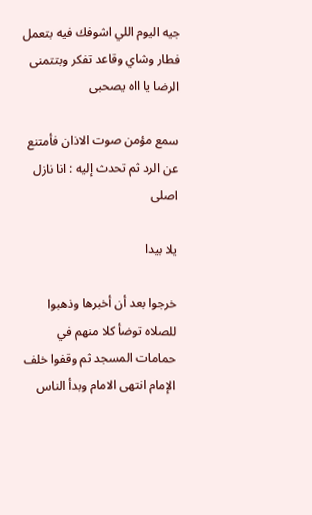جيه اليوم اللي اشوفك فيه بتعمل فطار وشاي وقاعد تفكر وبتتمنى الرضا يا ااه يصحبى

سمع مؤمن صوت الاذان فأمتنع عن الرد ثم تحدث إليه : انا نازل اصلى

يلا بيدا

خرجوا بعد أن أخبرها وذهبوا للصلاه توضأ كلا منهم في حمامات المسجد ثم وقفوا خلف الإمام انتهى الامام وبدأ الناس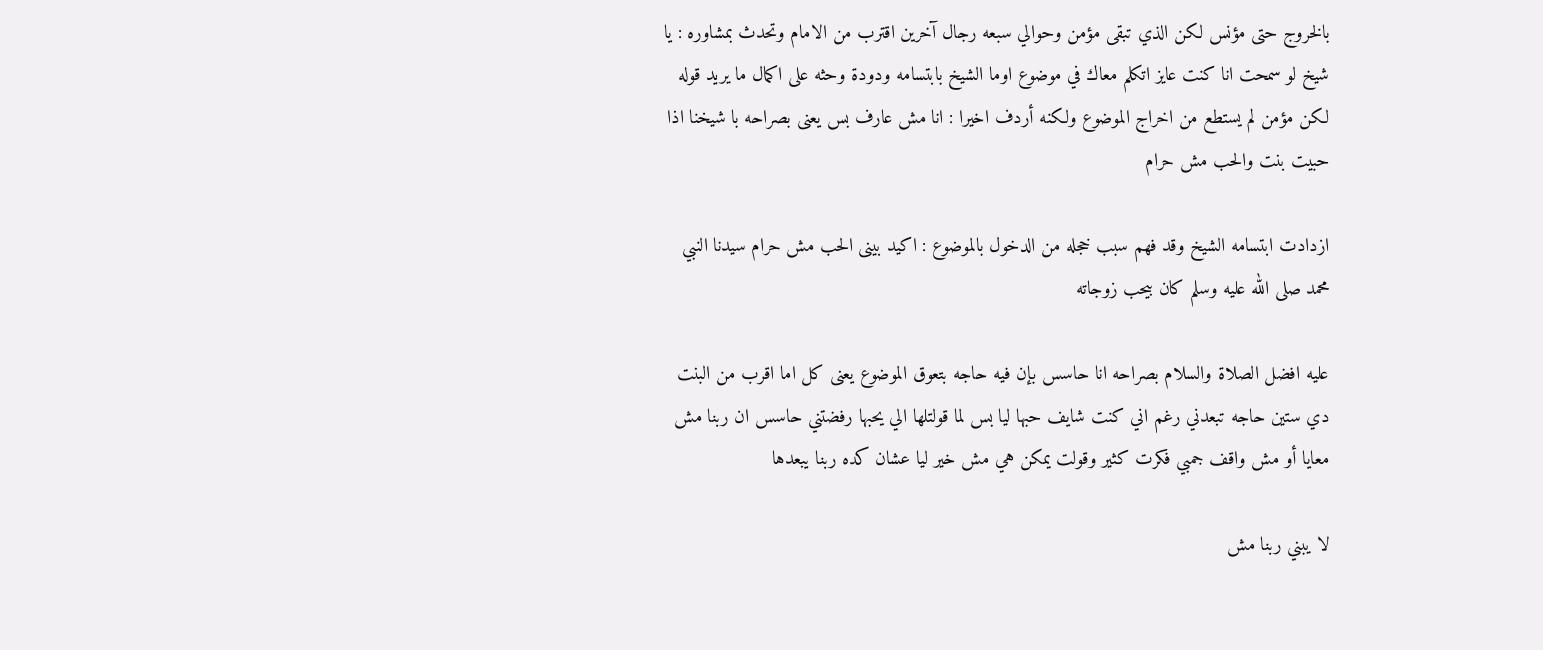بالخروج حتى مؤنس لكن الذي تبقى مؤمن وحوالي سبعه رجال آخرین اقترب من الامام وتحدث بمشاوره : یا شیخ لو سمحت انا كنت عايز اتكلم معاك في موضوع اوما الشيخ بابتسامه ودودة وحثه على اكمال ما يريد قوله لكن مؤمن لم يستطع من اخراج الموضوع ولكنه أردف اخيرا : انا مش عارف بس یعنی بصراحه با شیخنا اذا حبيت بنت والحب مش حرام

ازدادت ابتسامه الشيخ وقد فهم سبب خجله من الدخول بالموضوع : اكيد بينى الحب مش حرام سيدنا النبي محمد صلى الله عليه وسلم كان بيحب زوجاته

عليه افضل الصلاة والسلام بصراحه انا حاسس بإن فيه حاجه بتعوق الموضوع يعنى كل اما اقرب من البنت دي ستين حاجه تبعدني رغم اني كنت شايف حبها ليا بس لما قولتلها الي يحبها رفضتني حاسس ان ربنا مش معايا أو مش واقف جمبي فكرت كثير وقولت يمكن هي مش خير ليا عشان كده ربنا يبعدها

لا يبني ربنا مش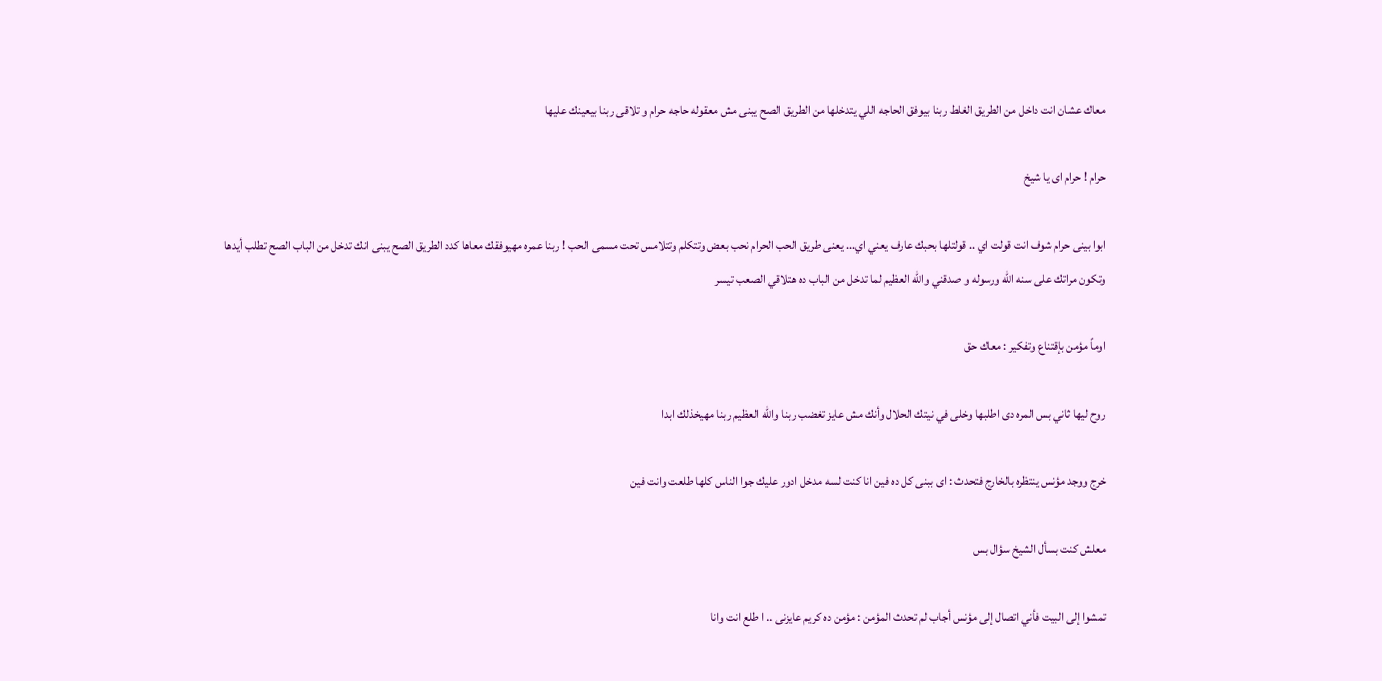معاك عشان انت داخل من الطريق الغلط ربنا بيوفق الحاجه اللي يتدخلها من الطريق الصح يبنى مش معقوله حاجه حرام و تلاقى ربنا بيعينك عليها

حرام ! حرام ای یا شیخ

ابوا بینی حرام شوف انت قولت اي .. قولتلها بحبك عارف يعني اي... يعنى طريق الحب الحرام نحب بعض وتتكلم وتتلامس تحت مسمى الحب ! ربنا عمره مهيوفقك معاها كدد الطريق الصح يبنى انك تدخل من الباب الصح تطلب أيدها وتكون مراتك على سنه الله ورسوله و صدقني والله العظيم لما تدخل من الباب ده هتلاقي الصعب تيسر

اوماً مؤمن بإقتناع وتفكير : معاك حق

روح ليها ثاني بس المره دى اطلبها وخلى في نيتك الحلال وأنك مش عايز تغضب ربنا والله العظيم ربنا مهيخذلك ابدا

خرج ووجد مؤنس ينتظره بالخارج فتحدث : اى ببنى كل ده فين انا كنت لسه مدخل ادور عليك جوا الناس كلها طلعت وانت فين

معلش كنت بسأل الشيخ سؤال بس

تمشوا إلى البيت فأني اتصال إلى مؤنس أجاب لم تحدث المؤمن : مؤمن ده کریم عایزنی .. ا طلع انت وانا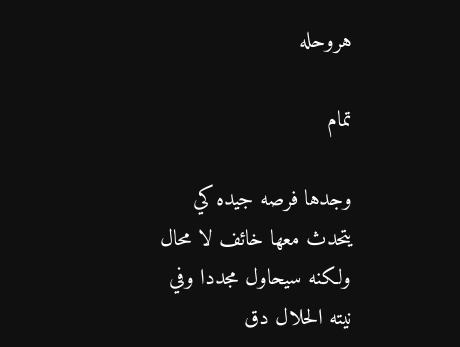هروحله

تمام

وجدها فرصه جيده كي يتحدث معها خائف لا محال ولكنه سيحاول مجددا وفي نيته الحلال دق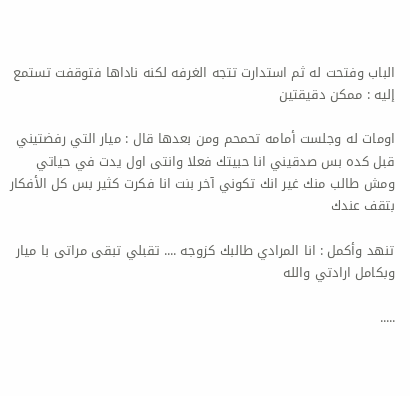الباب وفتحت له ثم استدارت تتجه الغرفه لكنه ناداها فتوقفت تستمع إليه : ممكن دقيقتين

اومات له وجلست أمامه تحمحم ومن بعدها قال : ميار التي رفضتيني قبل كده بس صدقيني انا حبيتك فعلا وانتى اول يدت في حياتي ومش طالب منك غير انك تكوني آخر بنت انا فكرت كثير بس كل الأفكار بتقف عندك

تنهد وأكمل : انا المرادي طالبك كزوجه .... تقبلي تبقى مراتی با میار وبكامل ارادتي والله

.....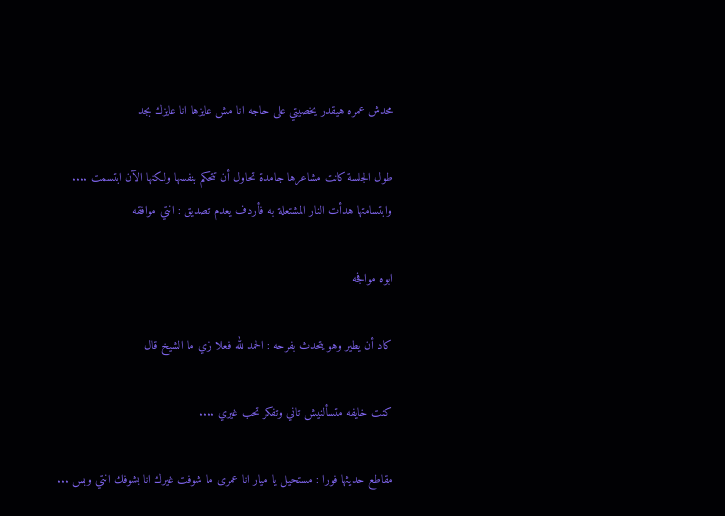محدش عمره هيقدر يخصيتي على حاجه انا مش عايزها انا عايزك بجد

طول الجلسة كانت مشاعرها جامدة تحاول أن تتحكم بنفسها ولكنها الآن ابتسمت .... وابتسامتها هدأت النار المشتعلة به فأردف يعدم تصديق : انتي موافقه

ابوه موافجه

كاد أن يطير وهو يتحدث بفرحه : الحمد لله فعلا زي ما الشيخ قال

كنت خايفه متسألنيش تاني وتفكر تحب غيري ....

مقاطع حديثها فورا : مستحيل يا ميار انا عمرى ما شوفت غيرك انا بشوفك انتي وبس ...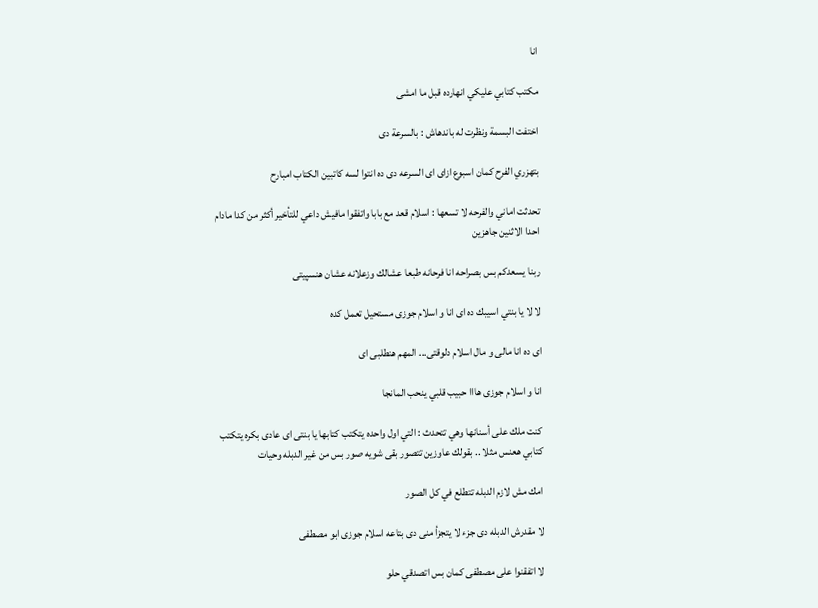انا

مكتب كتابي عليكي انهارده قبل ما امشی

اختفت البسمة ونظرت له باندهاش : بالسرعة دى

بتهزري الفرح كمان اسبوع ازاى اى السرعه دی ده انتوا لسه كاتبين الكتاب امبارح

تحدثت اماني والفرحه لا تسعها : اسلام قعد مع بابا واتفقوا مافيش داعي للتأخير أكثر من كدا مادام احدا الاثنين جاهزين

ربنا يسعدكم بس بصراحه انا فرحانه طبعا عشالك وزعلانه عشان هنسپیتی

لا لا يا بنتي اسيبك ده ای انا و اسلام جوزی مستحیل تعمل کده

ای ده انا مالی و مال اسلام دلوقتی... المهم هنطلبی ای

انا و اسلام جوزی هااا حبيب قلبي ينحب المانجا

كنت ملك على أسنانها وهي تتحدث : التي اول واحده يتكتب كتابها یا بنتی ای عادی بکره يتكتب كتابي هعنس مثلا .. بقولك عاوزين تتصور بقى شويه صور بس من غير الدبله وحيات

امك مش لازم الدبله تتطلع في كل الصور

لا مقدرش الدبله دى جزء لا يتجزأ منى دى بتاعه اسلام جوزی ابو مصطفی

لا اتفقنوا على مصطفى كمان بس اتصدقي حلو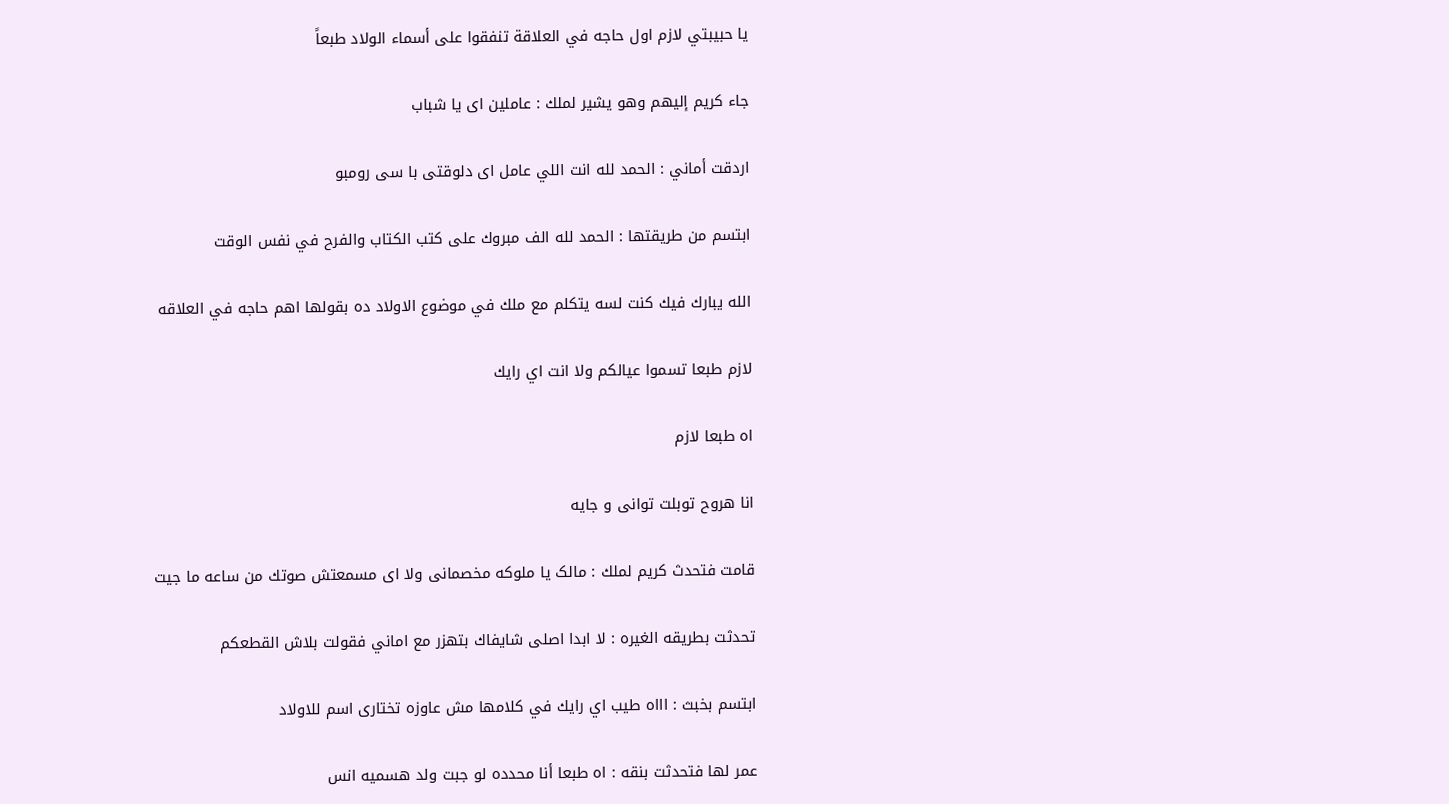يا حبيبتي لازم اول حاجه في العلاقة تنفقوا على أسماء الولاد طبعاً

جاء كريم إليهم وهو يشير لملك : عاملین ای یا شباب

اردقت أماني : الحمد لله انت اللي عامل اى دلوقتی با سی رومبو

ابتسم من طريقتها : الحمد لله الف مبروك على كتب الكتاب والفرح في نفس الوقت

الله يبارك فيك كنت لسه يتكلم مع ملك في موضوع الاولاد ده بقولها اهم حاجه في العلاقه

لازم طبعا تسموا عيالكم ولا انت اي رايك

اه طبعا لازم

انا هروح توبلت توانی و جایه

قامت فتحدث كريم لملك : مالک یا ملوکه مخصمانی ولا ای مسمعتش صوتك من ساعه ما جيت

تحدثت بطريقه الغيره : لا ابدا اصلى شايفاك بتهزر مع اماني فقولت بلاش القطعكم

ابتسم بخبث : اااه طيب اي رايك في كلامها مش عاوزه تختاری اسم للاولاد

عمر لها فتحدثت بنقه : اه طبعا أنا محدده لو جبت ولد هسميه انس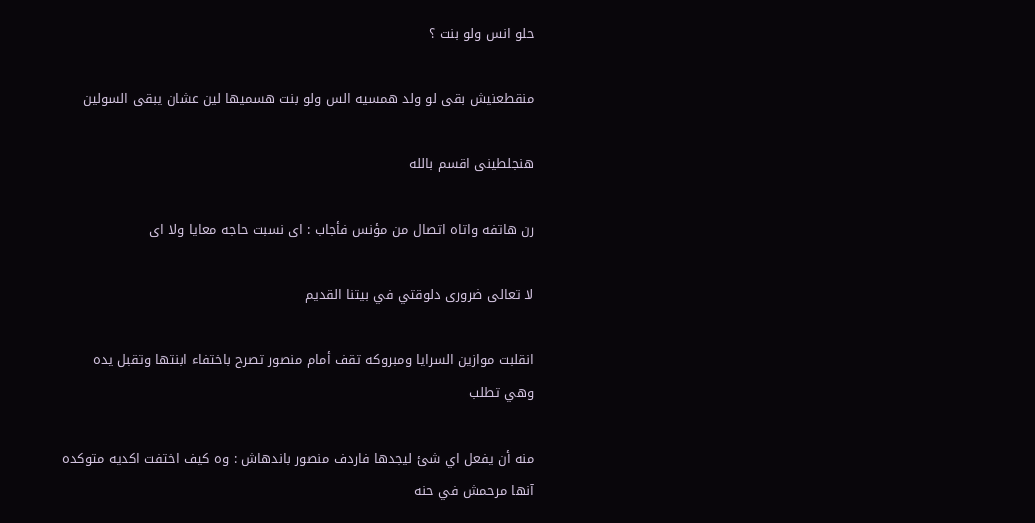حلو انس ولو بنت ؟

منقطعنيش بقى لو ولد همسيه الس ولو بنت هسميها لين عشان يبقى السولين

هنجلطینی اقسم بالله

رن هاتفه واتاه اتصال من مؤنس فأجاب : ای نسبت حاجه معایا ولا ای

لا تعالی ضروری دلوقتي في بيتنا القديم

انقلبت موازين السرايا ومبروكه تقف أمام منصور تصرح باختفاء ابنتها وتقبل يده وهي تطلب

منه أن يفعل اي شئ ليجدها فاردف منصور باندهاش : وه كيف اختفت اکدیه متوکده آنها مرحمش في حنه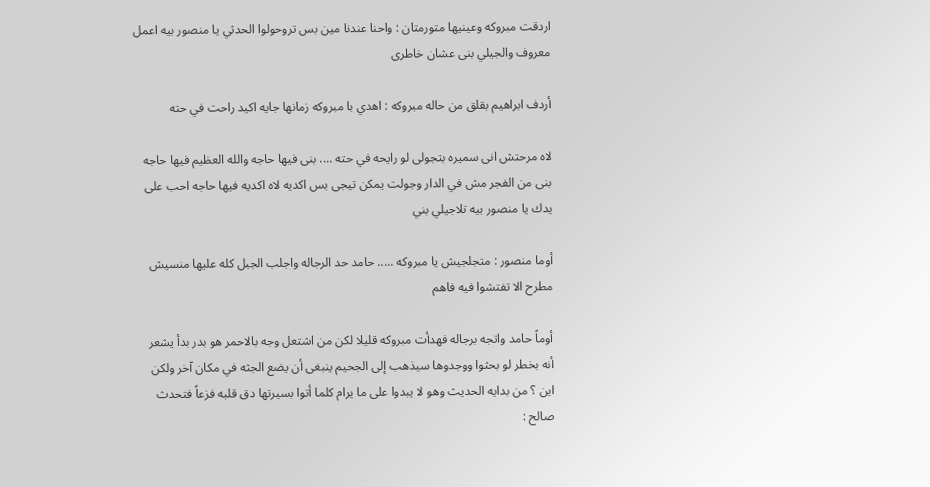اردقت مبروكه وعينيها متورمتان : واحنا عندنا مين بس تروحولوا الحدثي یا منصور بیه اعمل معروف والجيلي بنی عشان خاطری

أردف ابراهيم بقلق من حاله مبروكه : اهدي با مبروکه زمانها جايه اكيد راحت في حته

لاه مرحتش انى سميره بتجولى لو رايحه في حته .... بنى فيها حاجه والله العظيم فيها حاجه بنى من الفجر مش في الدار وجولت يمكن تيجى بس اكديه لاه اكديه فيها حاجه احب على يدك يا منصور بيه تلاجيلي بني

أوما منصور : متجلجيش يا مبروكه ..... حامد حد الرجاله واجلب الجبل كله عليها منسيش مطرح الا تفتشوا فيه فاهم

أوماً حامد واتجه برجاله فهدأت مبروكه قليلا لكن من اشتعل وجه بالاحمر هو بدر بدأ يشعر أنه بخطر لو بحثوا ووجدوها سيذهب إلى الجحيم ينبغى أن يضع الجثه في مكان آخر ولكن اين ؟ من بدايه الحديث وهو لا يبدوا على ما يرام كلما أتوا بسيرتها دق قلبه فزعاً فتحدث صالح :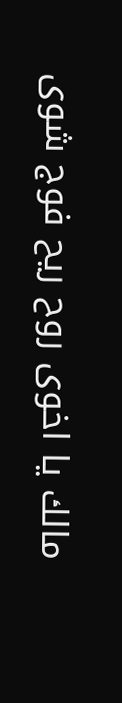مالك يا اخوى روح ريح فوج شوى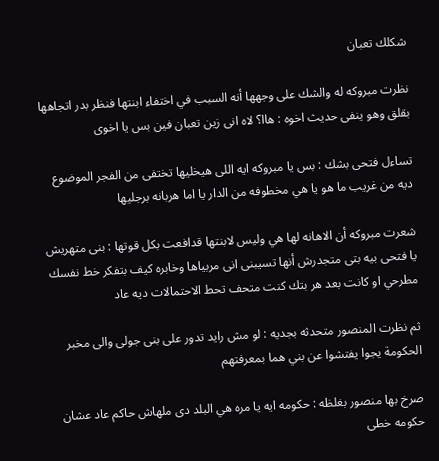شكلك تعبان

نظرت مبروكه له والشك على وجهها أنه السبب في اختفاء ابنتها فنظر بدر اتجاهها بقلق وهو ينفى حديث اخوه : هاا؟ لاه انى زين تعبان فين بس يا اخوی

تساءل فتحى بشك : بس يا مبروكه ايه اللى هيخليها تختفى من الفجر الموضوع ديه من غريب ما هو يا هي مخطوفه من الدار يا اما هربانه برجليها

شعرت مبروكه أن الاهانه لها هي وليس لابنتها قدافعت بكل قوتها : بنى متهریش یا فتحی بیه بتى متجدرش أنها تسيبنى انى مربياها وخابره كيف بتفكر خط نفسك مطرحي او كانت بعد هر بتك كنت متحف تحط الاحتمالات ديه عاد

ثم نظرت المنصور متحدثه بجديه : لو مش رايد تدور على بنى جولى والى مخبر الحكومة يجوا يفتشوا عن بني هما بمعرفتهم

صرخ بها منصور بغلظه : حکومه ايه يا مره هي البلد دى ملهاش حاكم عاد عشان حکومه خطی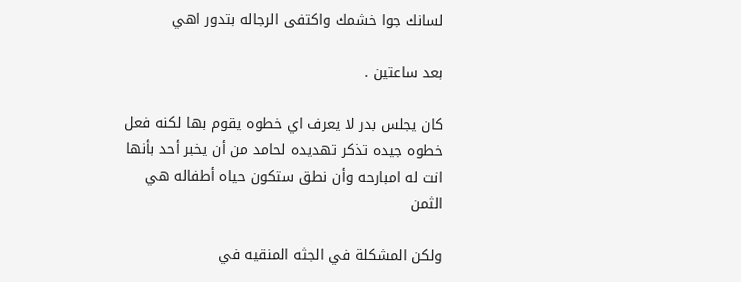لسانك جوا خشمك واكتفى الرجاله بتدور اهي

بعد ساعتين .

كان يجلس بدر لا يعرف اي خطوه يقوم بها لكنه فعل خطوه جيده تذكر تهديده لحامد من أن يخبر أحد بأنها انت له امبارحه وأن نطق ستكون حياه أطفاله هي الثمن

ولكن المشكلة في الجثه المنقيه في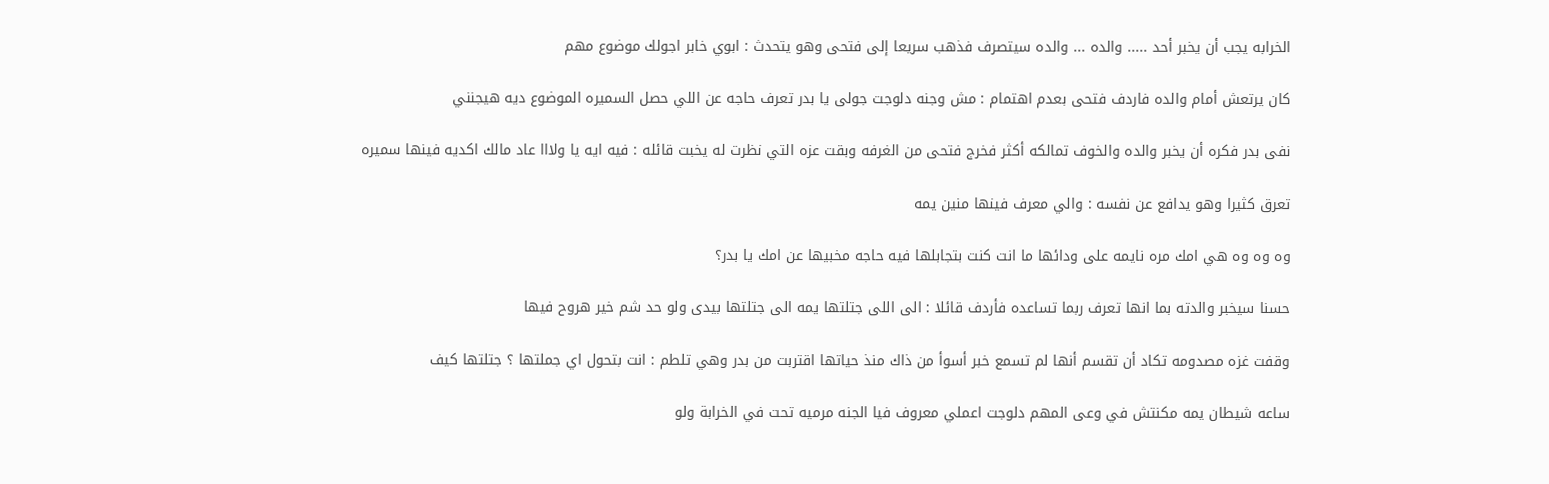الخرابه يجب أن يخبر أحد ..... والده ... والده سيتصرف فذهب سريعا إلى فتحى وهو يتحدث : ابوي خابر اجولك موضوع مهم

كان يرتعش أمام والده فاردف فتحى بعدم اهتمام : مش وجنه دلوجت جولی یا بدر تعرف حاجه عن اللي حصل السميره الموضوع ديه هيجنني

نفی بدر فکره أن يخبر والده والخوف تمالكه أكثر فخرج فتحى من الغرفه وبقت عزه التي نظرت له يخبت قائله : فيه ايه يا ولااا عاد مالك اكديه فينها سميره

تعرق كثيرا وهو يدافع عن نفسه : والي معرف فينها منين يمه

وه وه وه هي امك مره نايمه على ودائها ما انت كنت بتجابلها فيه حاجه مخبيها عن امك يا بدر؟

حسنا سيخبر والدته بما انها تعرف ربما تساعده فأردف قائلا : الى اللى جتلتها يمه الى جتلتها بیدی ولو حد شم خير هروح فيها

وقفت غزه مصدومه تكاد أن تقسم أنها لم تسمع خبر أسوأ من ذاك منذ حياتها اقتربت من بدر وهي تلطم : انت بتحول اي جملتها ؟ جتلتها كيف

ساعه شيطان يمه مكنتش في وعى المهم دلوجت اعملي معروف فيا الجنه مرميه تحت في الخرابة ولو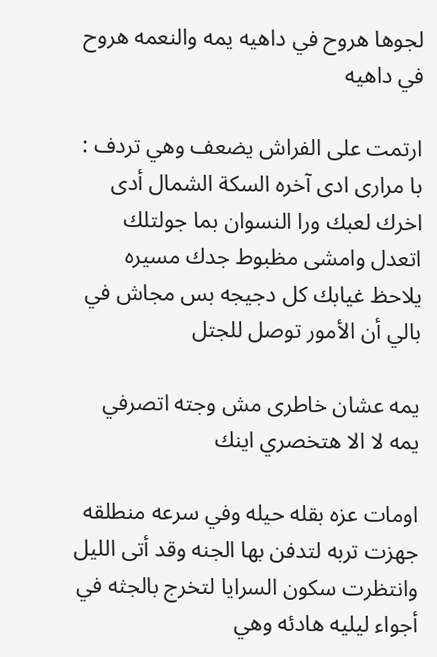لجوها هروح في داهيه يمه والنعمه هروح في داهيه

ارتمت على الفراش يضعف وهي تردف : با مراری ادى آخره السكة الشمال أدى اخرك لعبك ورا النسوان بما جولتلك اتعدل وامشى مظبوط جدك مسيره يلاحظ غيابك كل دجيجه بس مجاش في بالي أن الأمور توصل للجتل

يمه عشان خاطری مش وجته اتصرفي يمه لا الا هتخصري اينك

اومات عزه بقله حيله وفي سرعه منطلقه جهزت تربه لتدفن بها الجنه وقد أتى الليل وانتظرت سكون السرايا لتخرج بالجثه في أجواء ليليه هادئه وهي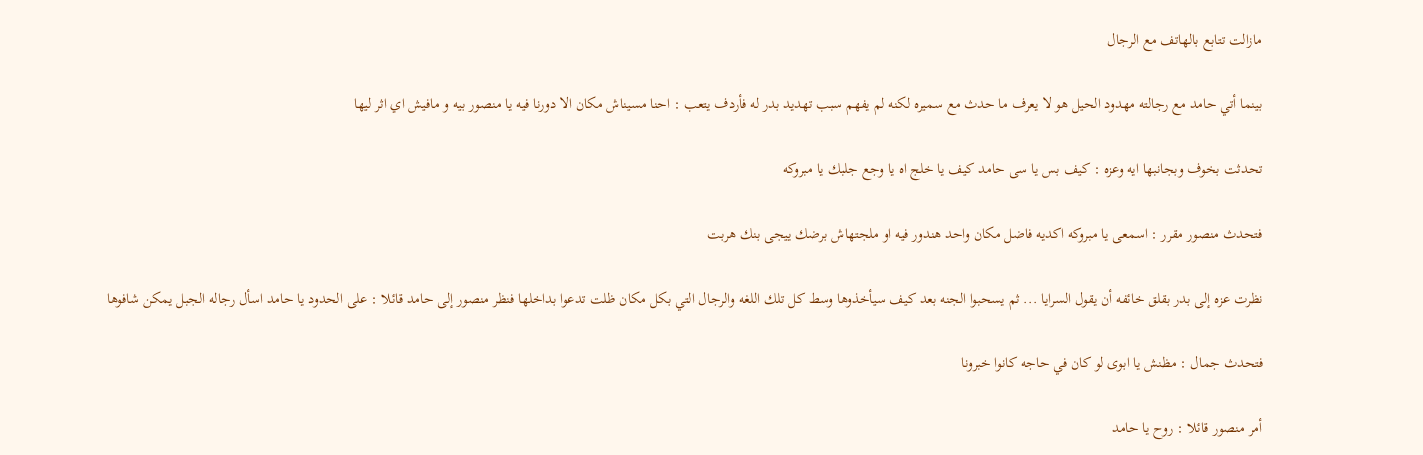مازالت تتابع بالهاتف مع الرجال

بينما أتي حامد مع رجالته مهدود الحيل هو لا يعرف ما حدث مع سميره لكنه لم يفهم سبب تهديد بدر له فأردف يتعب : احنا مسيناش مكان الا دورنا فيه يا منصور بيه و مافيش اي اثر لیها

تحدثت بخوف وبجانبها ايه وعزه : كيف بس یا سی حامد کیف یا خلج اه يا وجع جلبك يا مبروکه

فتحدث منصور مقرر : اسمعی یا مبروکه اکدیه فاضل مكان واحد هندور فيه او ملجتهاش برضك ييجى بنك هربت

نظرت عزه إلى بدر بقلق خائفه أن يقول السرايا ... ثم يسحبوا الجنه بعد كيف سيأخذوها وسط كل تلك اللغه والرجال التي بكل مكان ظلت تدعوا بداخلها فنظر منصور إلى حامد قائلا : على الحدود يا حامد اسأل رجاله الجبل يمكن شافوها

فتحدث جمال : مظنش يا ابوى لو كان في حاجه كانوا خبرونا

أمر منصور قائلا : روح یا حامد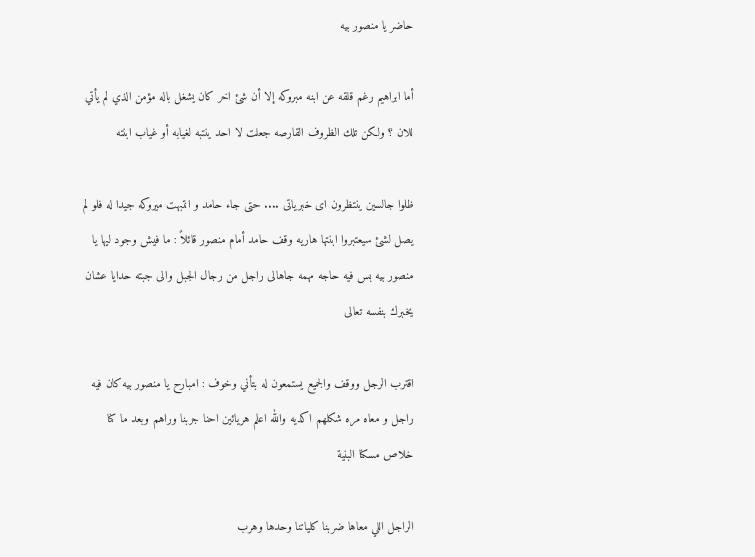حاضر یا منصور بیه

أما ابراهيم رغم قلقه عن ابنه مبروكه إلا أن شئ اخر كان يشغل باله مؤمن الذي لم يأتي للان ؟ ولكن تلك الظروف القارصه جعلت لا احد ينتبه لغيابه أو غياب ابنته

ظلوا جالسين ينتظرون ای خبریاتی .... حتى جاء حامد و انتبهت میروكه جيدا له فلو لم يصل لشئ سيعتبروا ابنتها هاريه وقف حامد أمام منصور قائلاً : ما فيش وجود ليها يا منصور بيه بس فيه حاجه مهمه جاهالی راجل من رجال الجبل والى جبته حدايا عشان يخبرك بنفسه تعالى

اقترب الرجل ووقف والجميع يستمعون له بتأني وخوف : امبارح يا منصور بيه كان فيه راجل و معاه مره شكلهم اكديه والله اعلم هريائين احنا جربنا وراهم وبعد ما كنا خلاص مسكنا البنية

الراجل اللي معاها ضربنا كلياتنا وحدها وهرب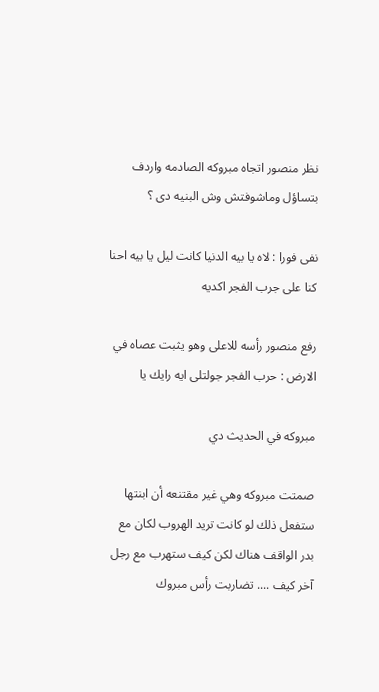نظر منصور اتجاه مبروكه الصادمه واردف بتساؤل وماشوفتش وش البنيه دى ؟

نفى فورا : لاه يا بيه الدنيا كانت ليل يا بيه احنا كنا على جرب الفجر اكديه

رفع منصور رأسه للاعلى وهو يثبت عصاه في الارض : حرب الفجر جولتلی ايه رايك يا

مبروكه في الحديث دي

صمتت مبروكه وهي غير مقتنعه أن ابنتها ستفعل ذلك لو كانت تريد الهروب لكان مع بدر الواقف هناك لكن كيف ستهرب مع رجل آخر كيف .... تضاربت رأس مبروك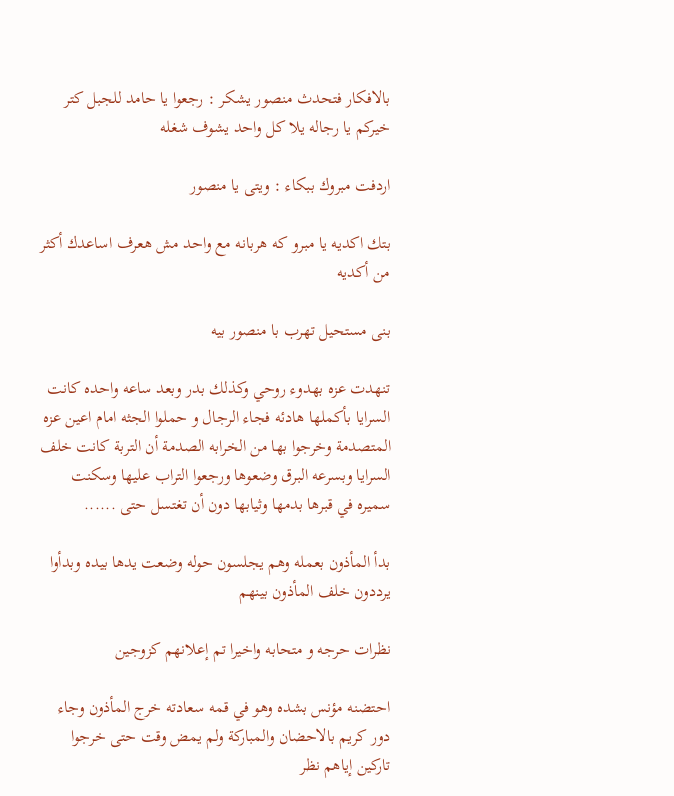بالافكار فتحدث منصور يشكر : رجعوا يا حامد للجبل كتر خيركم يا رجاله يلا كل واحد يشوف شغله

اردفت مبروك ببكاء : ويتى يا منصور

بتك اكديه يا مبرو که هربانه مع واحد مش هعرف اساعدك أكثر من أكديه

بنى مستحيل تهرب با منصور بیه

تنهدت عزه بهدوء روحي وكذلك بدر وبعد ساعه واحده كانت السرايا بأكملها هادئه فجاء الرجال و حملوا الجثه امام اعين عزه المتصدمة وخرجوا بها من الخرابه الصدمة أن التربة كانت خلف السرايا وبسرعه البرق وضعوها ورجعوا التراب عليها وسكنت سميره في قبرها بدمها وثيابها دون أن تغتسل حتى ......

بدأ المأذون بعمله وهم يجلسون حوله وضعت يدها بيده وبدأوا يرددون خلف المأذون بينهم

نظرات حرجه و متحابه واخيرا تم إعلانهم كزوجين

احتضنه مؤنس بشده وهو في قمه سعادته خرج المأذون وجاء دور كريم بالاحضان والمباركة ولم يمض وقت حتى خرجوا تاركين إياهم نظر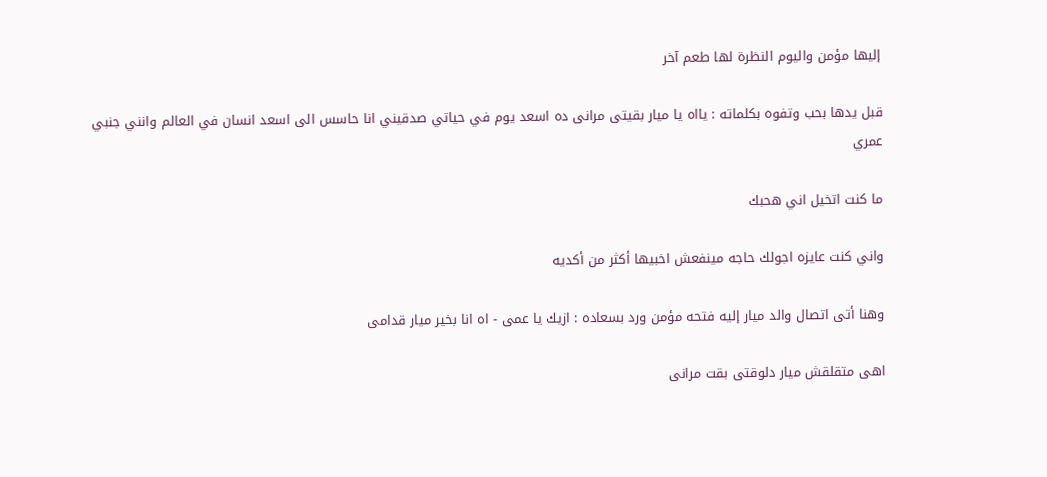إليها مؤمن واليوم النظرة لها طعم آخر

قبل يدها بحب وتفوه بكلماته : يااه یا میار بقیتی مرانى ده اسعد يوم في حياتي صدقيني انا حاسس الى اسعد انسان في العالم وانني جنبي عمري

ما كنت اتخيل اني هحبك

واني كنت عايزه اجولك حاجه مينفعش اخبيها أكثر من أكديه

وهنا أتى اتصال والد ميار إليه فتحه مؤمن ورد بسعاده : ازيك يا عمى - اه انا بخیر میار قدامی

اهی متقلقش میار دلوقتی بقت مرانی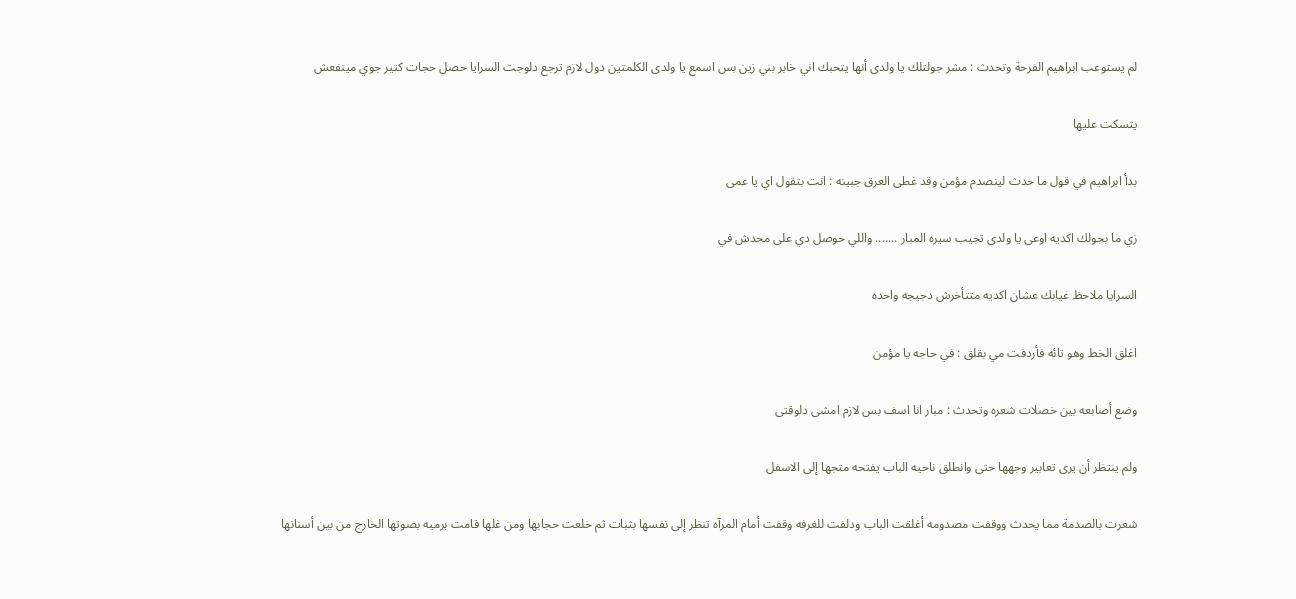لم يستوعب ابراهيم الفرحة وتحدث : مشر جولتلك يا ولدى أنها يتحبك اني خابر بني زين بس اسمع يا ولدى الكلمتين دول لازم ترجع دلوجت السرايا حصل حجات كتير جوي مينفعش

يتسكت عليها

بدأ ابراهيم في قول ما حدث لينصدم مؤمن وقد غطى العرق جبينه : انت بتقول اي يا عمی

زي ما بجولك اكديه اوعی یا ولدی تجیب سیره المبار ....... واللي حوصل دي على محدش في

السرايا ملاحظ غيابك عشان اكديه متتأخرش دجيجه واحده

اغلق الخط وهو تائه فأردفت مي بقلق : في حاجه يا مؤمن

وضع أصابعه بين خصلات شعره وتحدث : مبار انا اسف بس لازم امشی دلوقتی

ولم ينتظر أن يرى تعابير وجهها حتى وانطلق ناحيه الباب يفتحه متجها إلى الاسفل

شعرت بالصدمة مما يحدث ووقفت مصدومه أغلقت الباب ودلفت للغرفه وقفت أمام المرآه تنظر إلى نفسها بثبات ثم خلعت حجابها ومن غلها قامت برميه بصوتها الخارج من بين أسنانها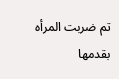تم ضربت المرأه بقدمها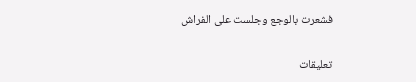فشعرت بالوجع وجلست على الفراش


تعليقات